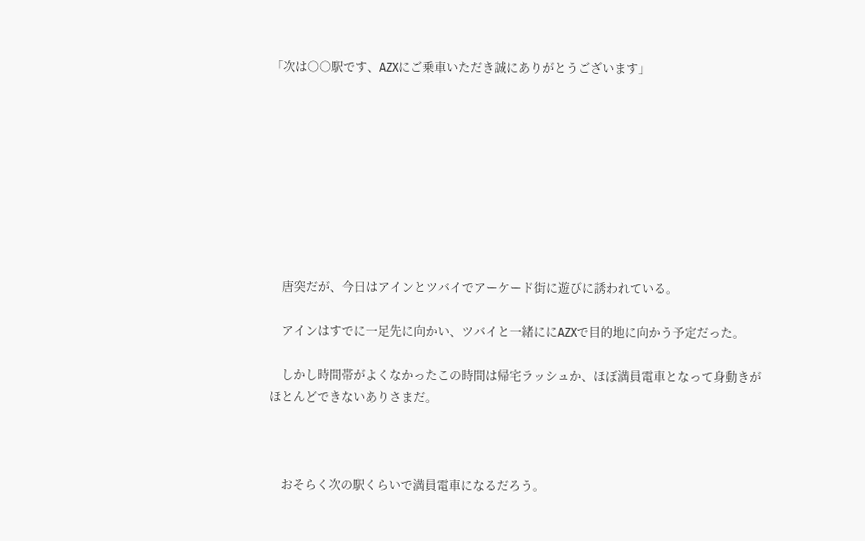「次は○○駅です、AZXにご乗車いただき誠にありがとうございます」









　唐突だが、今日はアインとツバイでアーケード街に遊びに誘われている。

　アインはすでに一足先に向かい、ツバイと一緒ににAZXで目的地に向かう予定だった。

　しかし時間帯がよくなかったこの時間は帰宅ラッシュか、ほぼ満員電車となって身動きがほとんどできないありさまだ。



　おそらく次の駅くらいで満員電車になるだろう。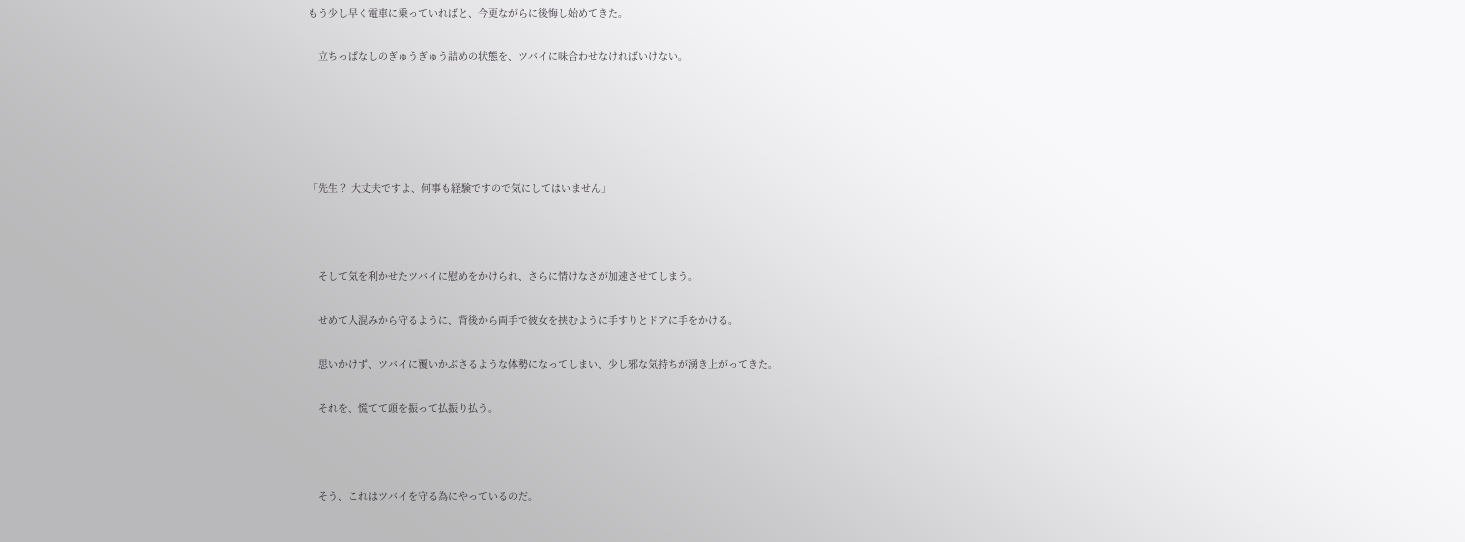もう少し早く電車に乗っていればと、今更ながらに後悔し始めてきた。

　立ちっぱなしのぎゅうぎゅう詰めの状態を、ツバイに味合わせなければいけない。





「先生？ 大丈夫ですよ、何事も経験ですので気にしてはいません」



　そして気を利かせたツバイに慰めをかけられ、さらに情けなさが加速させてしまう。

　せめて人混みから守るように、背後から両手で彼女を挟むように手すりとドアに手をかける。

　思いかけず、ツバイに覆いかぶさるような体勢になってしまい、少し邪な気持ちが湧き上がってきた。

　それを、慌てて頭を振って払振り払う。



　そう、これはツバイを守る為にやっているのだ。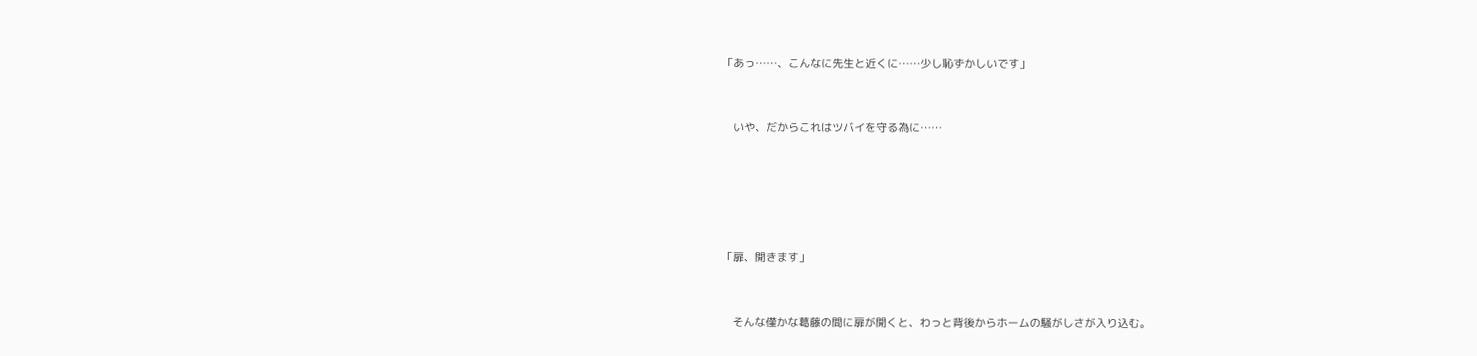「あっ……、こんなに先生と近くに……少し恥ずかしいです」



　いや、だからこれはツバイを守る為に……







「扉、開きます」



　そんな僅かな葛藤の間に扉が開くと、わっと背後からホームの騒がしさが入り込む。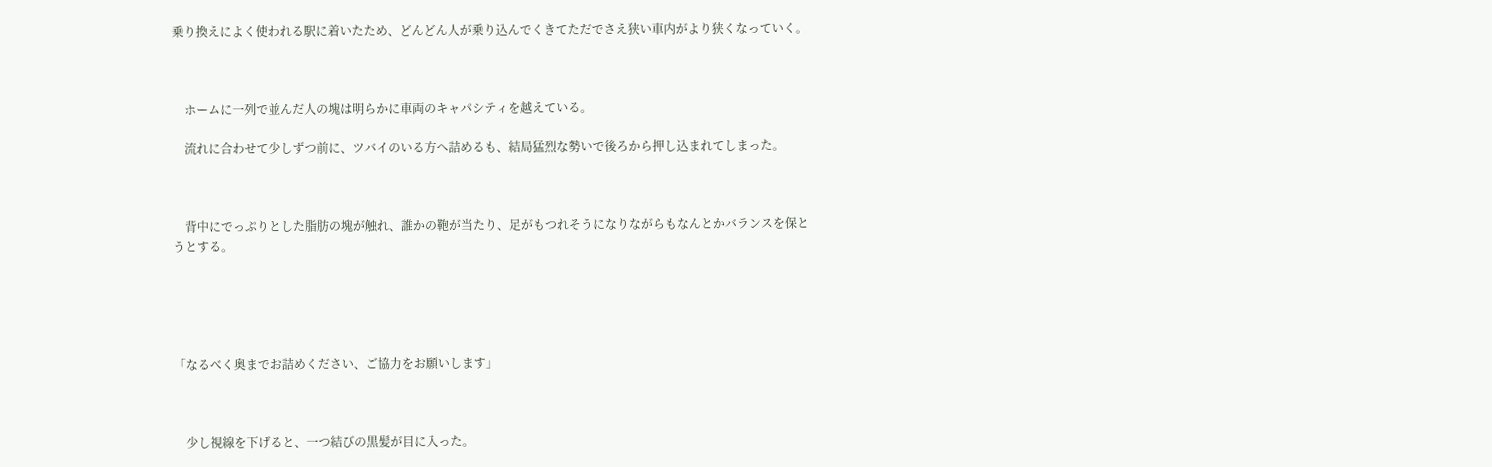乗り換えによく使われる駅に着いたため、どんどん人が乗り込んでくきてただでさえ狭い車内がより狭くなっていく。



　ホームに一列で並んだ人の塊は明らかに車両のキャパシティを越えている。

　流れに合わせて少しずつ前に、ツバイのいる方へ詰めるも、結局猛烈な勢いで後ろから押し込まれてしまった。



　背中にでっぷりとした脂肪の塊が触れ、誰かの鞄が当たり、足がもつれそうになりながらもなんとかバランスを保とうとする。





「なるべく奥までお詰めください、ご協力をお願いします」



　少し視線を下げると、一つ結びの黒髪が目に入った。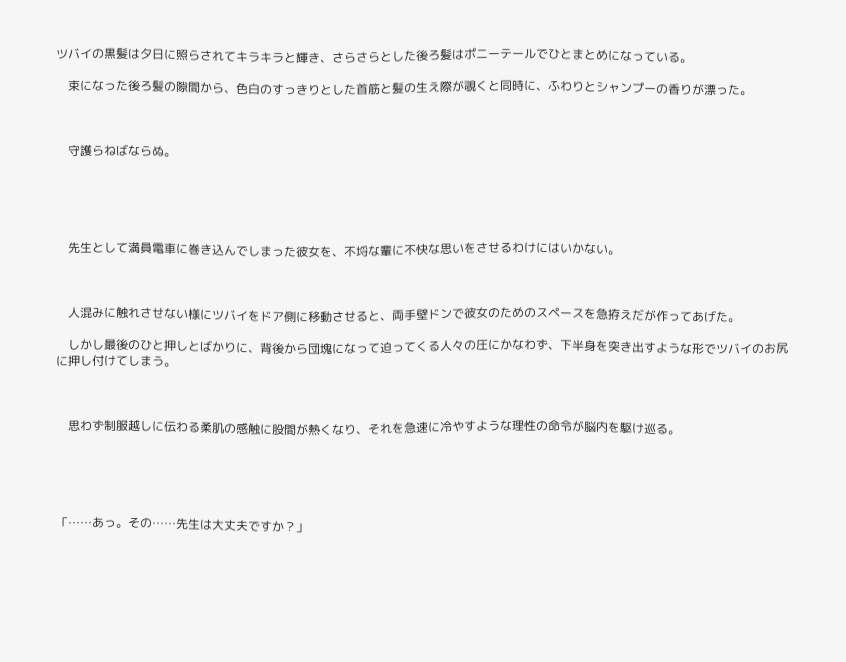ツバイの黒髪は夕日に照らされてキラキラと輝き、さらさらとした後ろ髪はポニーテールでひとまとめになっている。

　束になった後ろ髪の隙間から、色白のすっきりとした首筋と髪の生え際が覗くと同時に、ふわりとシャンプーの香りが漂った。



　守護らねばならぬ。





　先生として満員電車に巻き込んでしまった彼女を、不埒な輩に不快な思いをさせるわけにはいかない。



　人混みに触れさせない様にツバイをドア側に移動させると、両手壁ドンで彼女のためのスペースを急拵えだが作ってあげた。

　しかし最後のひと押しとばかりに、背後から団塊になって迫ってくる人々の圧にかなわず、下半身を突き出すような形でツバイのお尻に押し付けてしまう。



　思わず制服越しに伝わる柔肌の感触に股間が熱くなり、それを急速に冷やすような理性の命令が脳内を駆け巡る。





「……あっ。その……先生は大丈夫ですか？」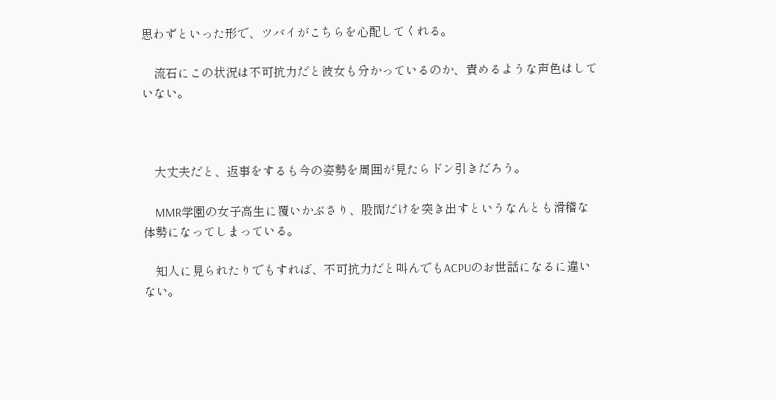思わずといった形で、ツバイがこちらを心配してくれる。

　流石にこの状況は不可抗力だと彼女も分かっているのか、責めるような声色はしていない。



　大丈夫だと、返事をするも今の姿勢を周囲が見たらドン引きだろう。

　MMR学園の女子高生に覆いかぶさり、股間だけを突き出すというなんとも滑稽な体勢になってしまっている。

　知人に見られたりでもすれば、不可抗力だと叫んでもACPUのお世話になるに違いない。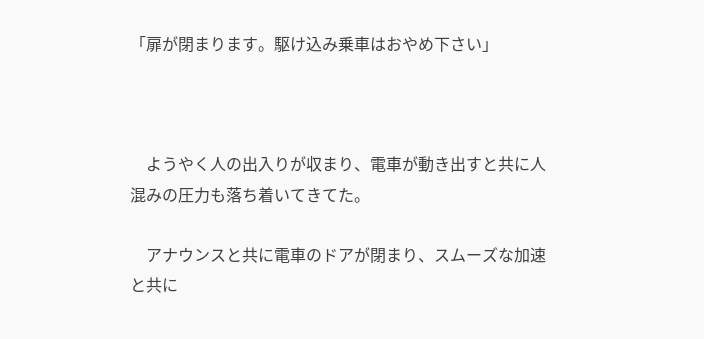「扉が閉まります。駆け込み乗車はおやめ下さい」



　ようやく人の出入りが収まり、電車が動き出すと共に人混みの圧力も落ち着いてきてた。

　アナウンスと共に電車のドアが閉まり、スムーズな加速と共に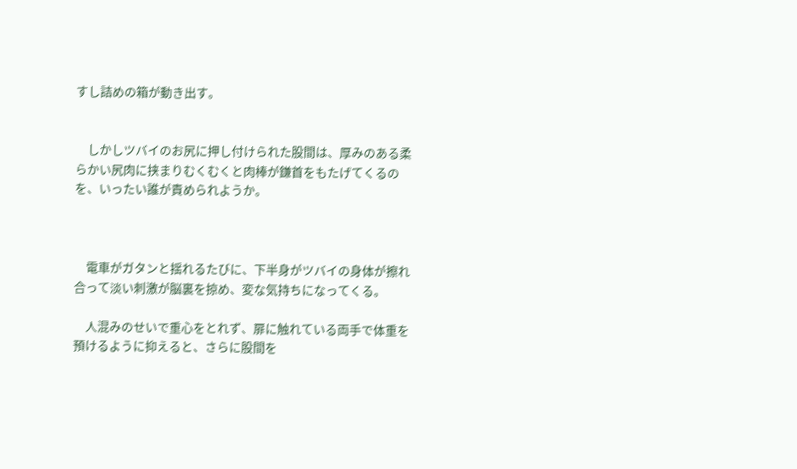すし詰めの箱が動き出す。


　しかしツバイのお尻に押し付けられた股間は、厚みのある柔らかい尻肉に挟まりむくむくと肉棒が鎌首をもたげてくるのを、いったい誰が責められようか。



　電車がガタンと揺れるたびに、下半身がツバイの身体が擦れ合って淡い刺激が脳裏を掠め、変な気持ちになってくる。

　人混みのせいで重心をとれず、扉に触れている両手で体重を預けるように抑えると、さらに股間を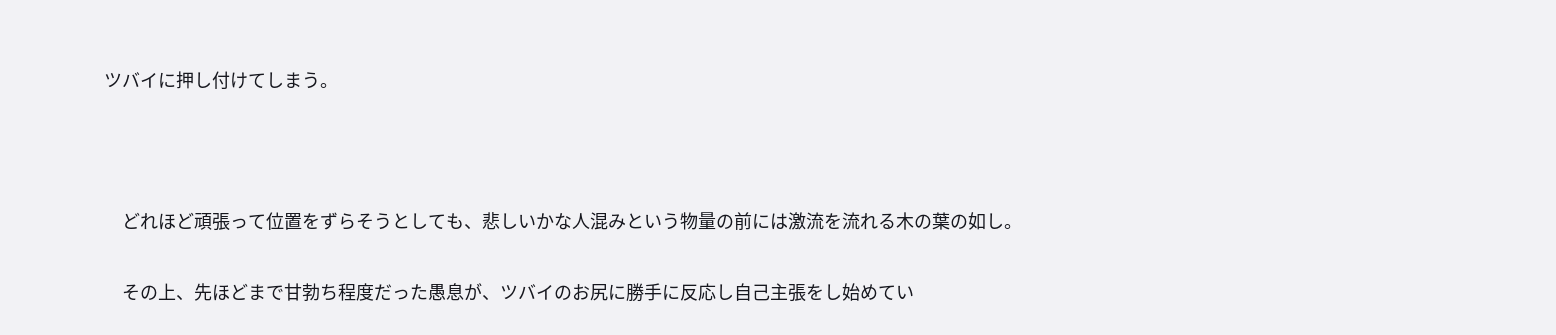ツバイに押し付けてしまう。



　どれほど頑張って位置をずらそうとしても、悲しいかな人混みという物量の前には激流を流れる木の葉の如し。

　その上、先ほどまで甘勃ち程度だった愚息が、ツバイのお尻に勝手に反応し自己主張をし始めてい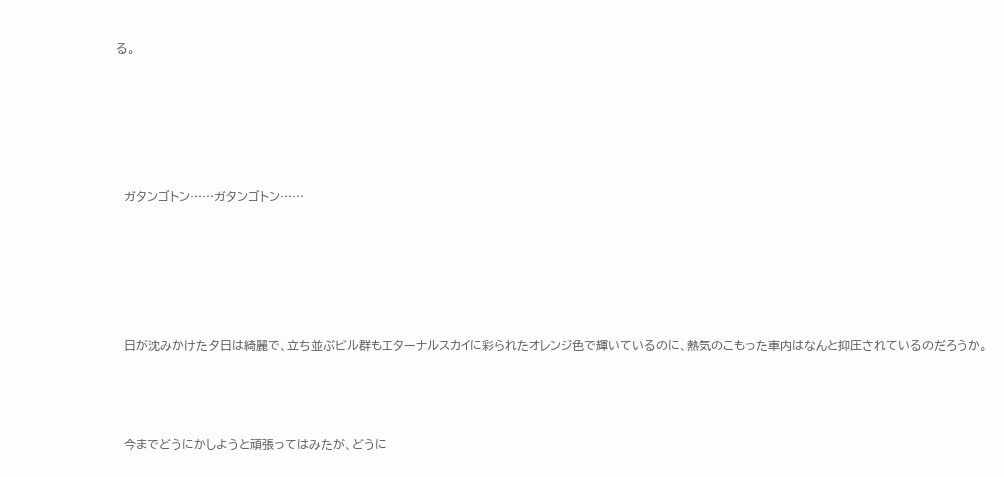る。





　ガタンゴトン……ガタンゴトン……





　日が沈みかけた夕日は綺麗で、立ち並ぶビル群もエターナルスカイに彩られたオレンジ色で輝いているのに、熱気のこもった車内はなんと抑圧されているのだろうか。



　今までどうにかしようと頑張ってはみたが、どうに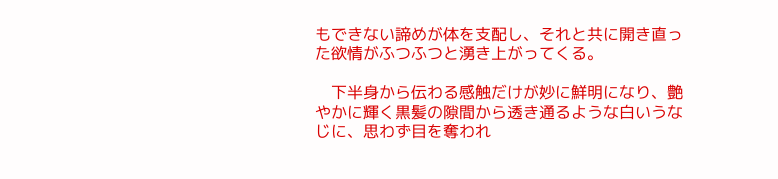もできない諦めが体を支配し、それと共に開き直った欲情がふつふつと湧き上がってくる。

　下半身から伝わる感触だけが妙に鮮明になり、艶やかに輝く黒髪の隙間から透き通るような白いうなじに、思わず目を奪われ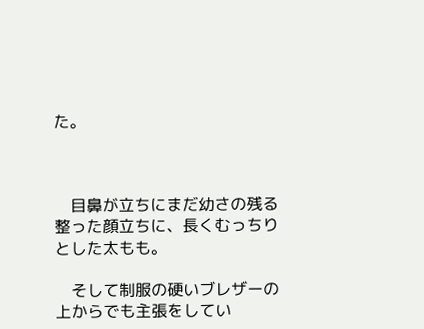た。



　目鼻が立ちにまだ幼さの残る整った顔立ちに、長くむっちりとした太もも。

　そして制服の硬いブレザーの上からでも主張をしてい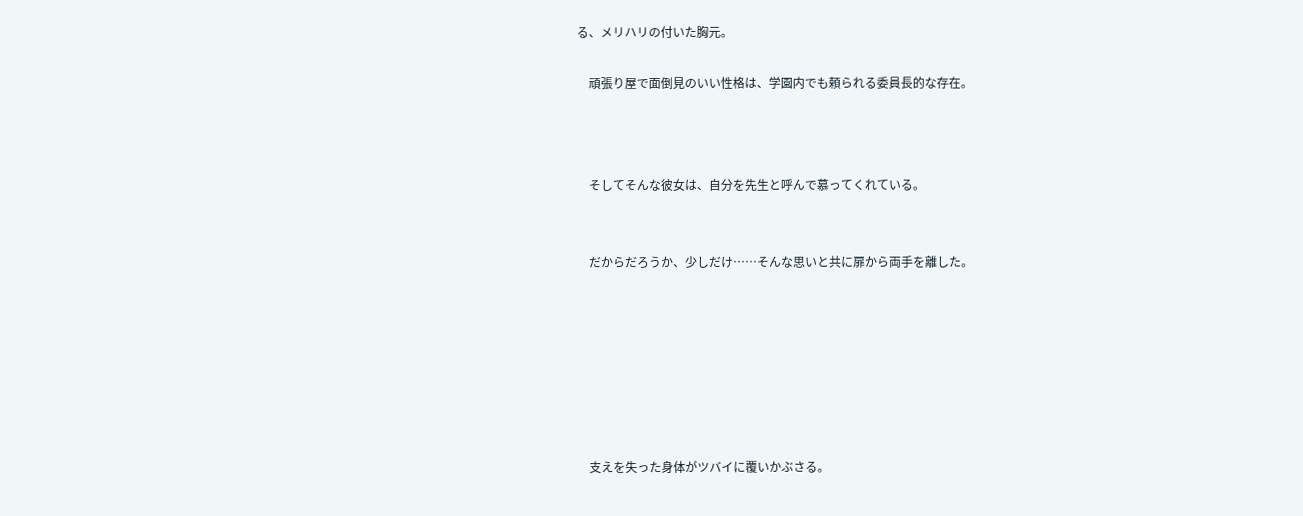る、メリハリの付いた胸元。

　頑張り屋で面倒見のいい性格は、学園内でも頼られる委員長的な存在。



　そしてそんな彼女は、自分を先生と呼んで慕ってくれている。


　だからだろうか、少しだけ……そんな思いと共に扉から両手を離した。







　支えを失った身体がツバイに覆いかぶさる。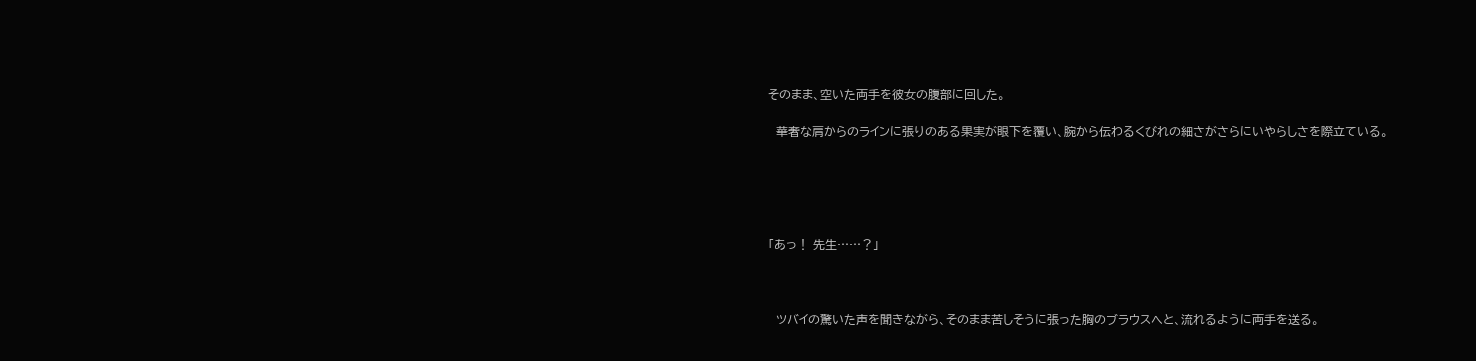そのまま、空いた両手を彼女の腹部に回した。

　華奢な肩からのラインに張りのある果実が眼下を覆い、腕から伝わるくびれの細さがさらにいやらしさを際立ている。





「あっ！ 先生……？」



　ツバイの驚いた声を聞きながら、そのまま苦しそうに張った胸のブラウスへと、流れるように両手を送る。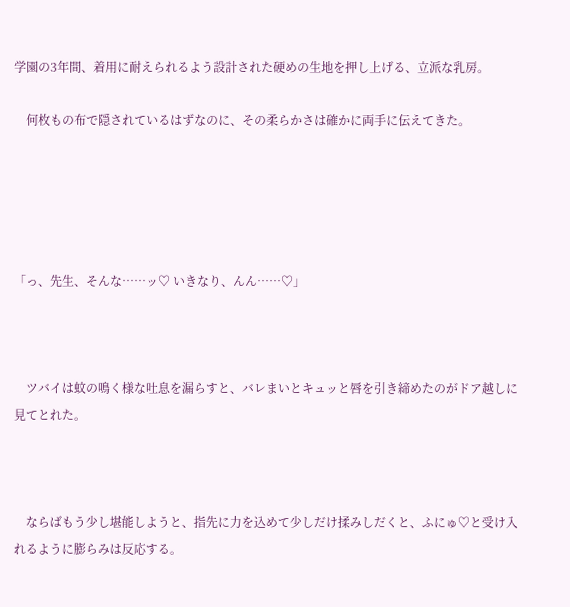学園の3年間、着用に耐えられるよう設計された硬めの生地を押し上げる、立派な乳房。

　何枚もの布で隠されているはずなのに、その柔らかさは確かに両手に伝えてきた。





「っ、先生、そんな……ッ♡ いきなり、んん……♡」



　ツバイは蚊の鳴く様な吐息を漏らすと、バレまいとキュッと唇を引き締めたのがドア越しに見てとれた。



　ならばもう少し堪能しようと、指先に力を込めて少しだけ揉みしだくと、ふにゅ♡と受け入れるように膨らみは反応する。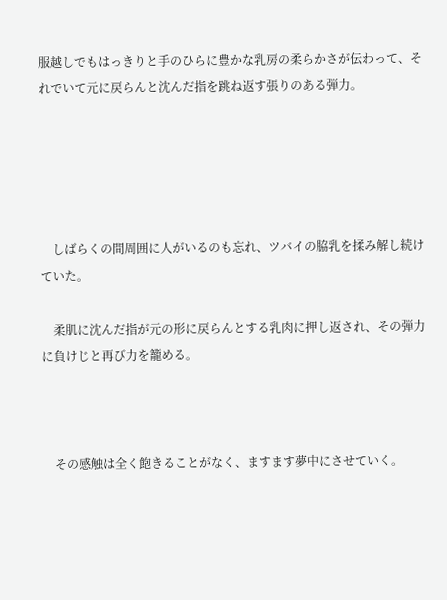服越しでもはっきりと手のひらに豊かな乳房の柔らかさが伝わって、それでいて元に戻らんと沈んだ指を跳ね返す張りのある弾力。





　しばらくの間周囲に人がいるのも忘れ、ツバイの脇乳を揉み解し続けていた。

　柔肌に沈んだ指が元の形に戻らんとする乳肉に押し返され、その弾力に負けじと再び力を籠める。



　その感触は全く飽きることがなく、ますます夢中にさせていく。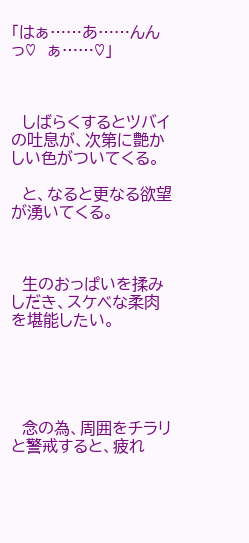「はぁ……あ……んんっ♡　ぁ……♡」



　しばらくするとツバイの吐息が、次第に艶かしい色がついてくる。

　と、なると更なる欲望が湧いてくる。



　生のおっぱいを揉みしだき、スケベな柔肉を堪能したい。





　念の為、周囲をチラリと警戒すると、疲れ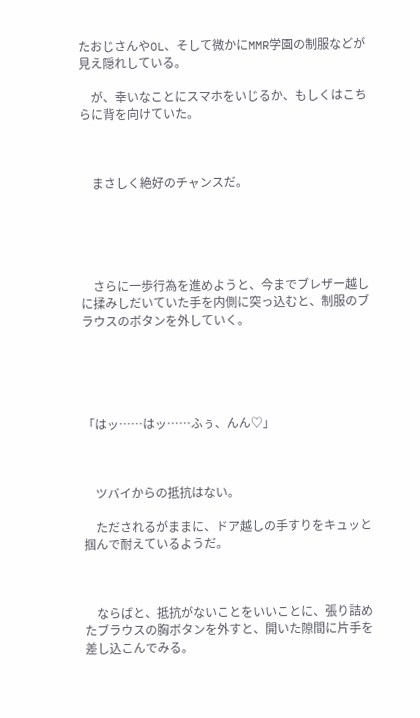たおじさんやOL、そして微かにMMR学園の制服などが見え隠れしている。

　が、幸いなことにスマホをいじるか、もしくはこちらに背を向けていた。



　まさしく絶好のチャンスだ。





　さらに一歩行為を進めようと、今までブレザー越しに揉みしだいていた手を内側に突っ込むと、制服のブラウスのボタンを外していく。





「はッ……はッ……ふぅ、んん♡」



　ツバイからの抵抗はない。

　ただされるがままに、ドア越しの手すりをキュッと掴んで耐えているようだ。



　ならばと、抵抗がないことをいいことに、張り詰めたブラウスの胸ボタンを外すと、開いた隙間に片手を差し込こんでみる。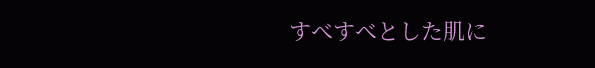すべすべとした肌に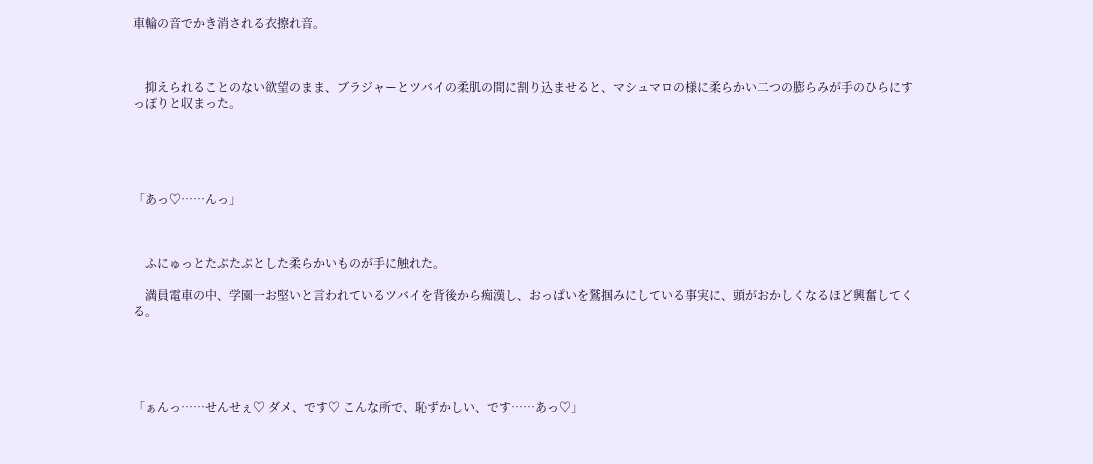車輪の音でかき消される衣擦れ音。



　抑えられることのない欲望のまま、ブラジャーとツバイの柔肌の間に割り込ませると、マシュマロの様に柔らかい二つの膨らみが手のひらにすっぽりと収まった。





「あっ♡……んっ」



　ふにゅっとたぷたぷとした柔らかいものが手に触れた。

　満員電車の中、学園一お堅いと言われているツバイを背後から痴漢し、おっぱいを鷲掴みにしている事実に、頭がおかしくなるほど興奮してくる。





「ぁんっ……せんせぇ♡ ダメ、です♡ こんな所で、恥ずかしい、です……あっ♡」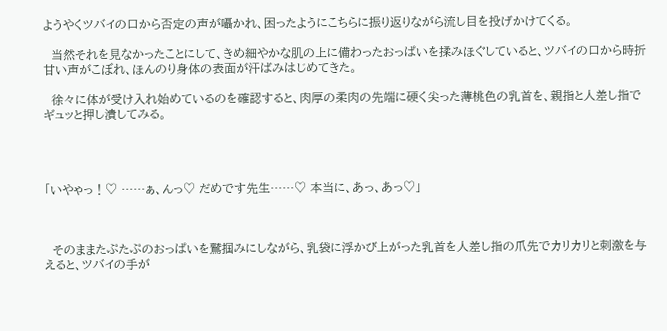ようやくツバイの口から否定の声が囁かれ、困ったようにこちらに振り返りながら流し目を投げかけてくる。

　当然それを見なかったことにして、きめ細やかな肌の上に備わったおっぱいを揉みほぐしていると、ツバイの口から時折甘い声がこぼれ、ほんのり身体の表面が汗ばみはじめてきた。

　徐々に体が受け入れ始めているのを確認すると、肉厚の柔肉の先端に硬く尖った薄桃色の乳首を、親指と人差し指でギュッと押し潰してみる。




「いやゃっ！♡ ……ぁ、んっ♡ だめです先生……♡ 本当に、あっ、あっ♡」



　そのままたぷたぷのおっぱいを鷲掴みにしながら、乳袋に浮かび上がった乳首を人差し指の爪先でカリカリと刺激を与えると、ツバイの手が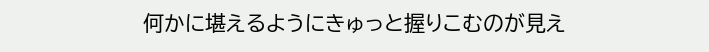何かに堪えるようにきゅっと握りこむのが見え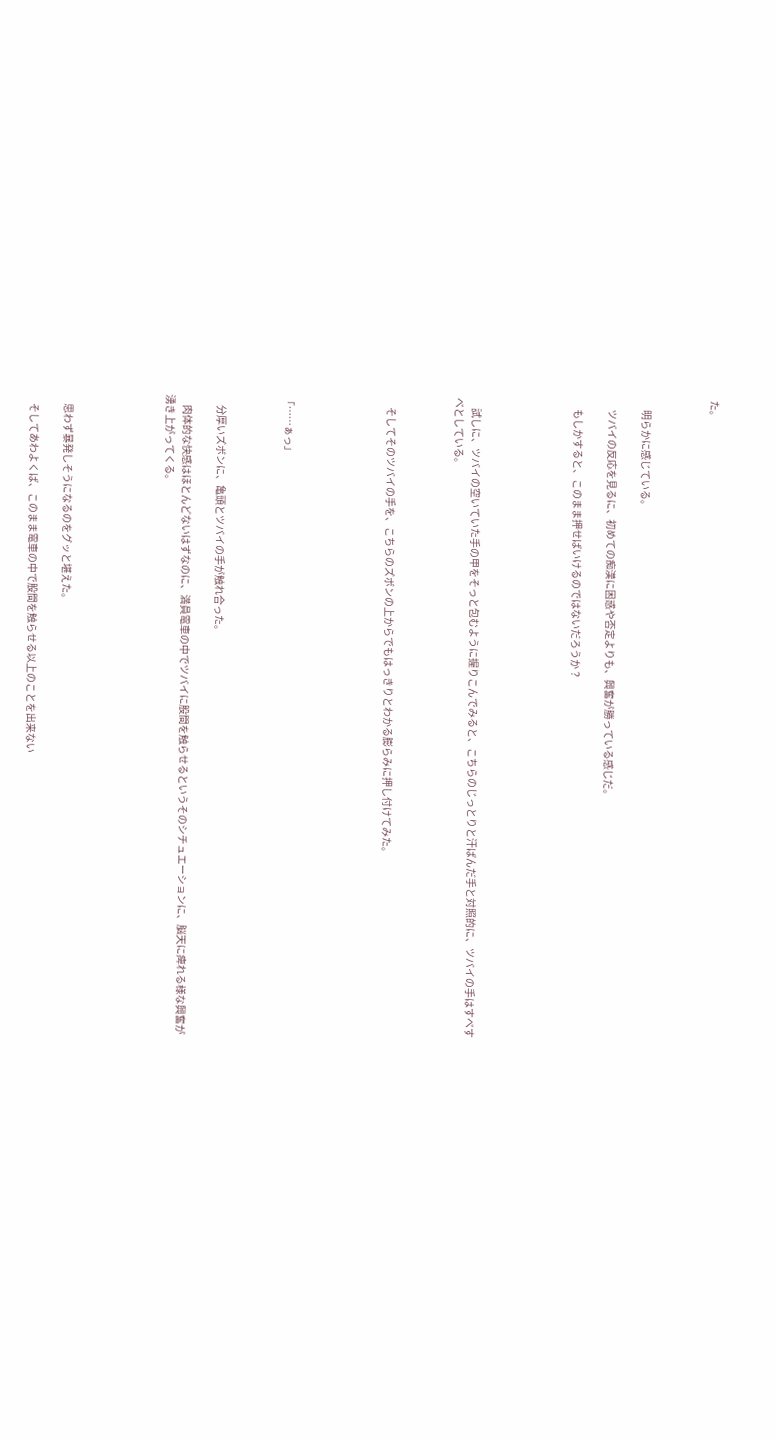た。



　明らかに感じている。

　ツバイの反応を見るに、初めての痴漢に困惑や否定よりも、興奮が勝っている感じだ。

　もしかすると、このまま押せばいけるのではないだろうか？





　試しに、ツバイの空いていた手の甲をそっと包むように握りこんでみると、こちらのじっとりと汗ばんだ手と対照的に、ツバイの手はすべすべとしている。



　そしてそのツバイの手を、こちらのズボンの上からでもはっきりとわかる膨らみに押し付けてみた。





「……ぁっ」



　分厚いズボンに、亀頭とツバイの手が触れ合った。

　肉体的な快感はほとんどないはずなのに、満員電車の中でツバイに股間を触らせるというそのシチュエーションに、脳天に痺れる様な興奮が湧き上がってくる。





　思わず暴発しそうになるのをグッと堪えた。

　そしてあわよくば、このまま電車の中で股間を触らせる以上のことを出来ない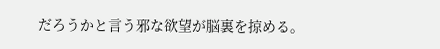だろうかと言う邪な欲望が脳裏を掠める。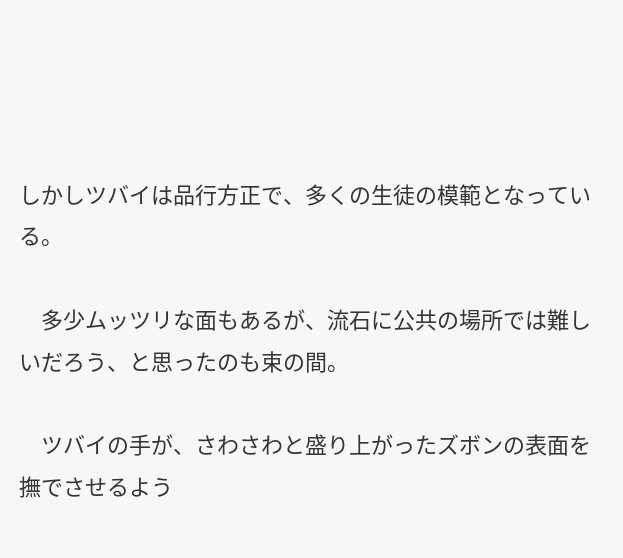しかしツバイは品行方正で、多くの生徒の模範となっている。

　多少ムッツリな面もあるが、流石に公共の場所では難しいだろう、と思ったのも束の間。

　ツバイの手が、さわさわと盛り上がったズボンの表面を撫でさせるよう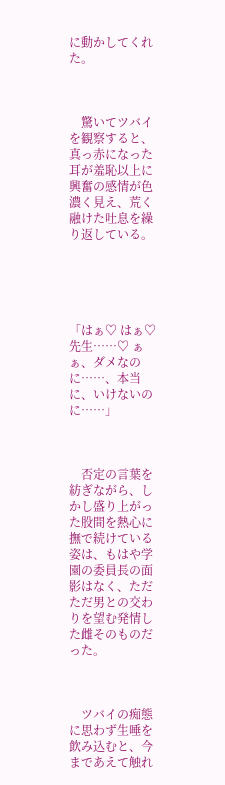に動かしてくれた。



　驚いてツバイを観察すると、真っ赤になった耳が羞恥以上に興奮の感情が色濃く見え、荒く融けた吐息を繰り返している。





「はぁ♡ はぁ♡ 先生……♡ ぁぁ、ダメなのに……、本当に、いけないのに……」



　否定の言葉を紡ぎながら、しかし盛り上がった股間を熱心に撫で続けている姿は、もはや学園の委員長の面影はなく、ただただ男との交わりを望む発情した雌そのものだった。



　ツバイの痴態に思わず生唾を飲み込むと、今まであえて触れ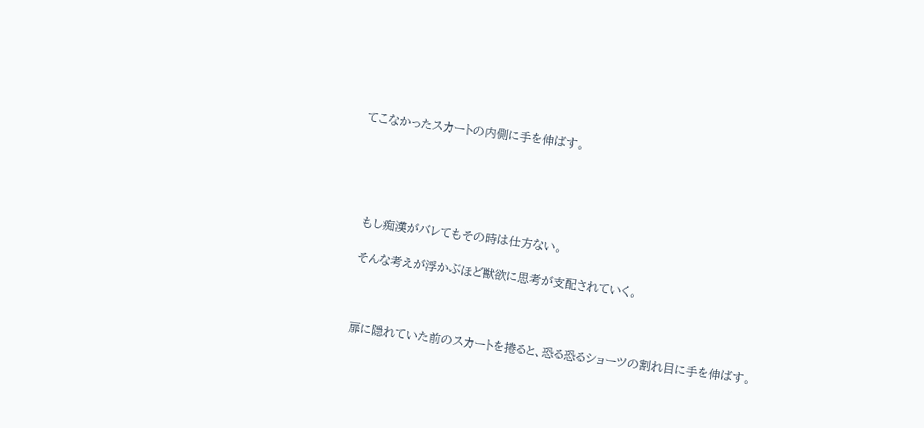てこなかったスカートの内側に手を伸ばす。





　もし痴漢がバレてもその時は仕方ない。

　そんな考えが浮かぶほど獣欲に思考が支配されていく。



　扉に隠れていた前のスカートを捲ると、恐る恐るショーツの割れ目に手を伸ばす。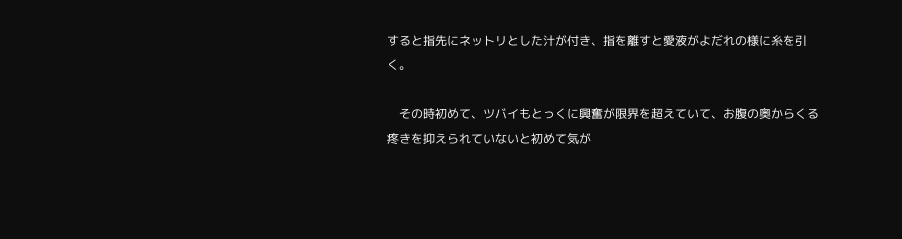すると指先にネットリとした汁が付き、指を離すと愛液がよだれの様に糸を引く。

　その時初めて、ツバイもとっくに興奮が限界を超えていて、お腹の奥からくる疼きを抑えられていないと初めて気が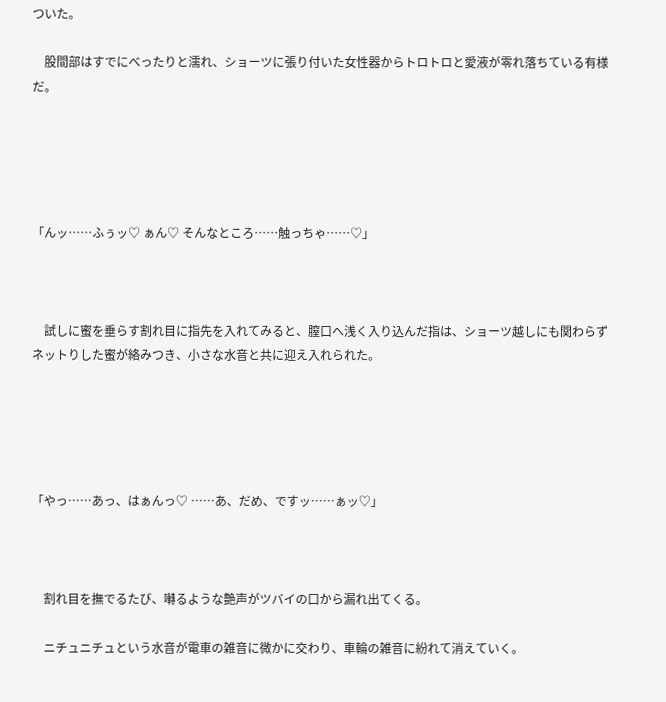ついた。

　股間部はすでにべったりと濡れ、ショーツに張り付いた女性器からトロトロと愛液が零れ落ちている有様だ。





「んッ……ふぅッ♡ ぁん♡ そんなところ……触っちゃ……♡」



　試しに蜜を垂らす割れ目に指先を入れてみると、膣口へ浅く入り込んだ指は、ショーツ越しにも関わらずネットりした蜜が絡みつき、小さな水音と共に迎え入れられた。





「やっ……あっ、はぁんっ♡ ……あ、だめ、ですッ……ぁッ♡」



　割れ目を撫でるたび、囀るような艶声がツバイの口から漏れ出てくる。

　ニチュニチュという水音が電車の雑音に微かに交わり、車輪の雑音に紛れて消えていく。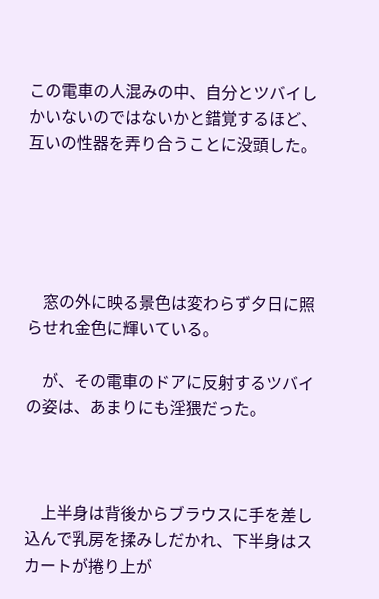この電車の人混みの中、自分とツバイしかいないのではないかと錯覚するほど、互いの性器を弄り合うことに没頭した。





　窓の外に映る景色は変わらず夕日に照らせれ金色に輝いている。

　が、その電車のドアに反射するツバイの姿は、あまりにも淫猥だった。



　上半身は背後からブラウスに手を差し込んで乳房を揉みしだかれ、下半身はスカートが捲り上が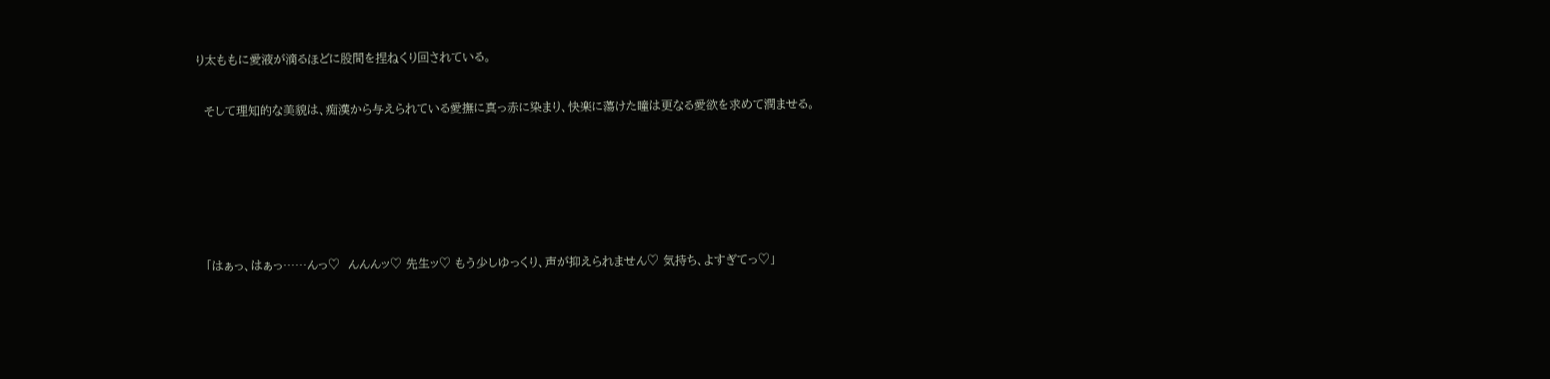り太ももに愛液が滴るほどに股間を捏ねくり回されている。

　そして理知的な美貌は、痴漢から与えられている愛撫に真っ赤に染まり、快楽に蕩けた瞳は更なる愛欲を求めて潤ませる。





　「はぁっ、はぁっ……んっ♡　んんんッ♡ 先生ッ♡ もう少しゆっくり、声が抑えられません♡ 気持ち、よすぎてっ♡」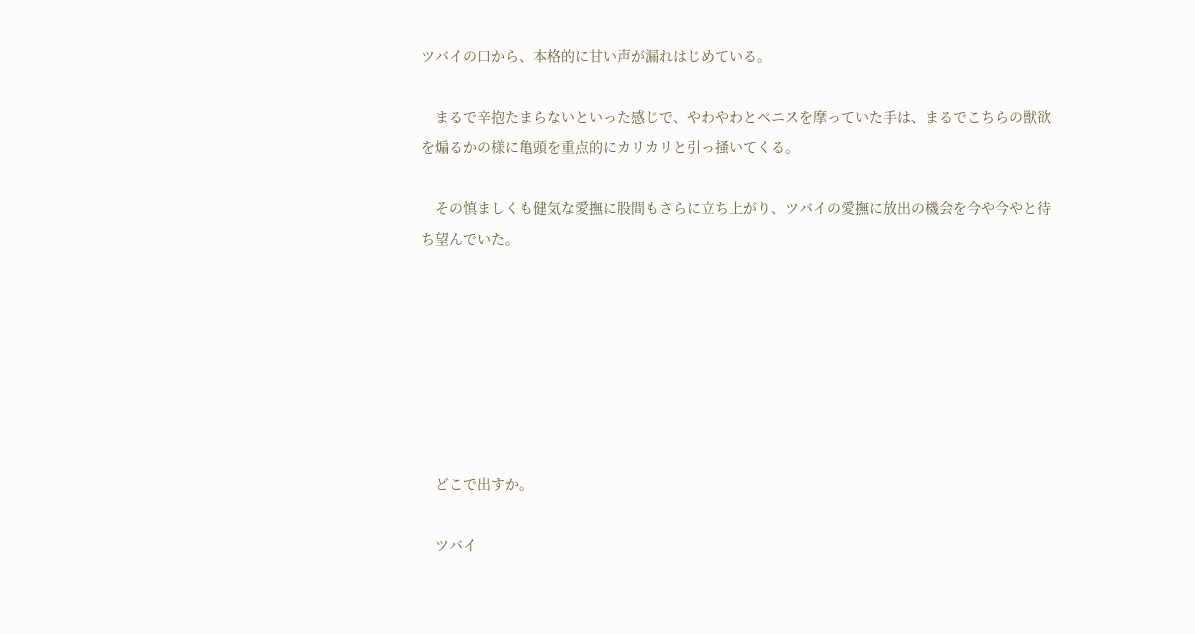ツバイの口から、本格的に甘い声が漏れはじめている。

　まるで辛抱たまらないといった感じで、やわやわとペニスを摩っていた手は、まるでこちらの獣欲を煽るかの様に亀頭を重点的にカリカリと引っ掻いてくる。

　その慎ましくも健気な愛撫に股間もさらに立ち上がり、ツバイの愛撫に放出の機会を今や今やと待ち望んでいた。







　どこで出すか。

　ツバイ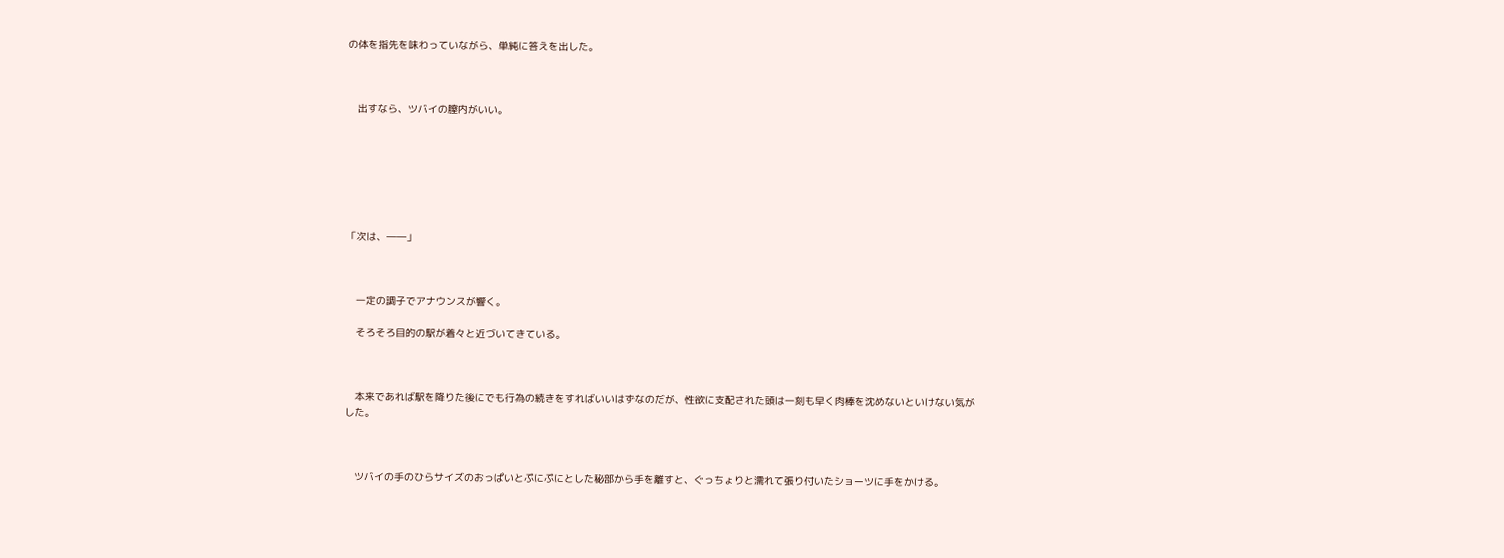の体を指先を味わっていながら、単純に答えを出した。



　出すなら、ツバイの膣内がいい。







「次は、――」



　一定の調子でアナウンスが響く。

　そろそろ目的の駅が着々と近づいてきている。



　本来であれば駅を降りた後にでも行為の続きをすればいいはずなのだが、性欲に支配された頭は一刻も早く肉棒を沈めないといけない気がした。



　ツバイの手のひらサイズのおっぱいとぷにぷにとした秘部から手を離すと、ぐっちょりと濡れて張り付いたショーツに手をかける。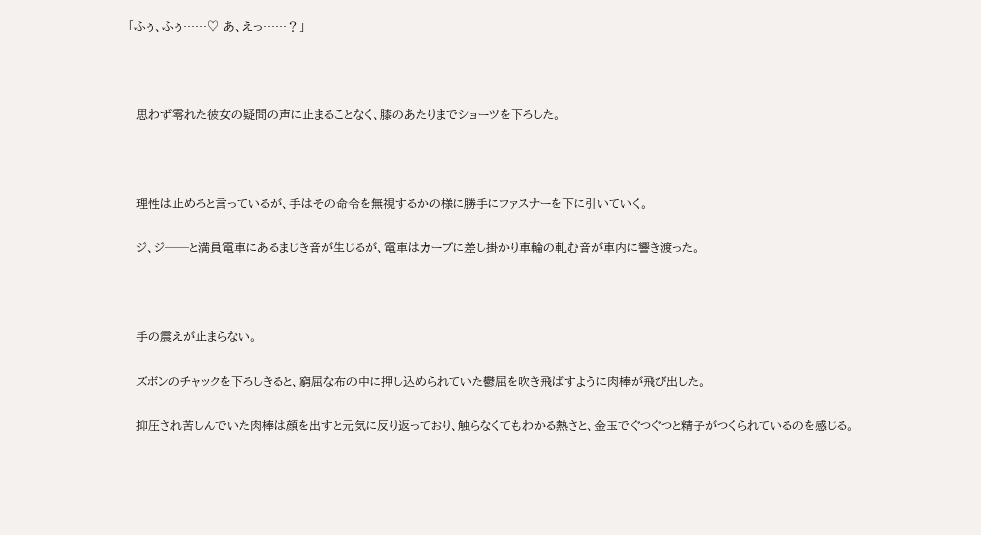「ふぅ、ふぅ……♡ あ、えっ……？」



　思わず零れた彼女の疑問の声に止まることなく、膝のあたりまでショーツを下ろした。



　理性は止めろと言っているが、手はその命令を無視するかの様に勝手にファスナーを下に引いていく。

　ジ、ジ──と満員電車にあるまじき音が生じるが、電車はカーブに差し掛かり車輪の軋む音が車内に響き渡った。



　手の震えが止まらない。

　ズボンのチャックを下ろしきると、窮屈な布の中に押し込められていた鬱屈を吹き飛ばすように肉棒が飛び出した。

　抑圧され苦しんでいた肉棒は顔を出すと元気に反り返っており、触らなくてもわかる熱さと、金玉でぐつぐつと精子がつくられているのを感じる。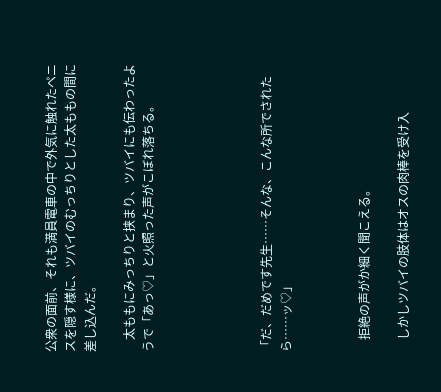公衆の面前、それも満員電車の中で外気に触れたペニスを隠す様に、ツバイのむっちりとした太ももの間に差し込んだ。

　太ももにみっちりと挟まり、ツバイにも伝わったようで「あっ♡」と火照った声がこぼれ落ちる。





「だ、だめです先生……そんな、こんな所でされたら……ッ♡」



　拒絶の声がか細く聞こえる。

　しかしツバイの肢体はオスの肉棒を受け入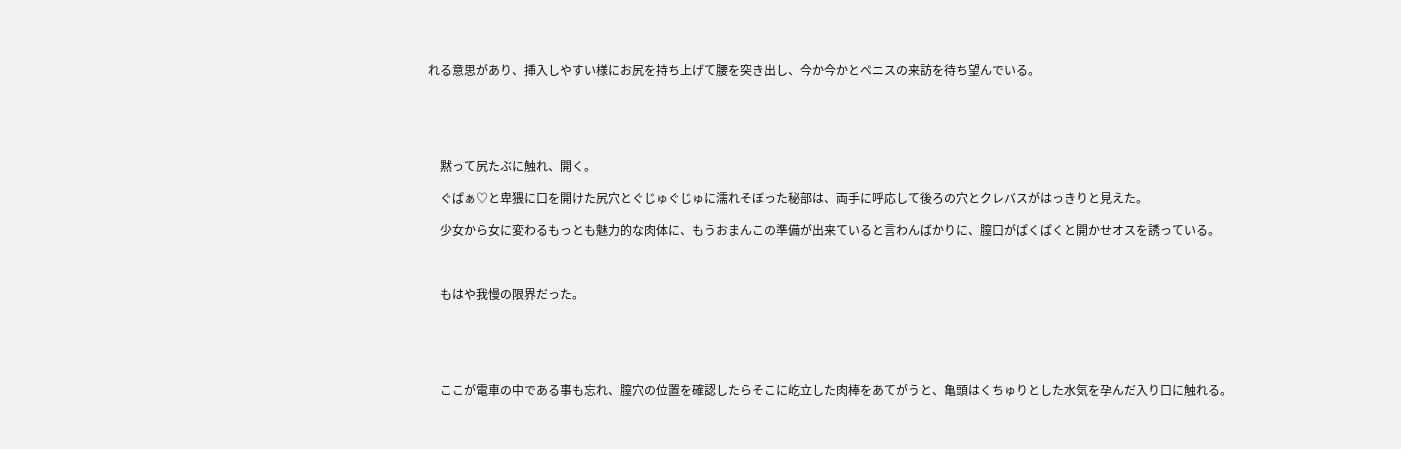れる意思があり、挿入しやすい様にお尻を持ち上げて腰を突き出し、今か今かとペニスの来訪を待ち望んでいる。





　黙って尻たぶに触れ、開く。

　ぐぱぁ♡と卑猥に口を開けた尻穴とぐじゅぐじゅに濡れそぼった秘部は、両手に呼応して後ろの穴とクレバスがはっきりと見えた。

　少女から女に変わるもっとも魅力的な肉体に、もうおまんこの準備が出来ていると言わんばかりに、膣口がぱくぱくと開かせオスを誘っている。



　もはや我慢の限界だった。





　ここが電車の中である事も忘れ、膣穴の位置を確認したらそこに屹立した肉棒をあてがうと、亀頭はくちゅりとした水気を孕んだ入り口に触れる。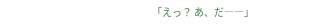「えっ？ あ、だ――」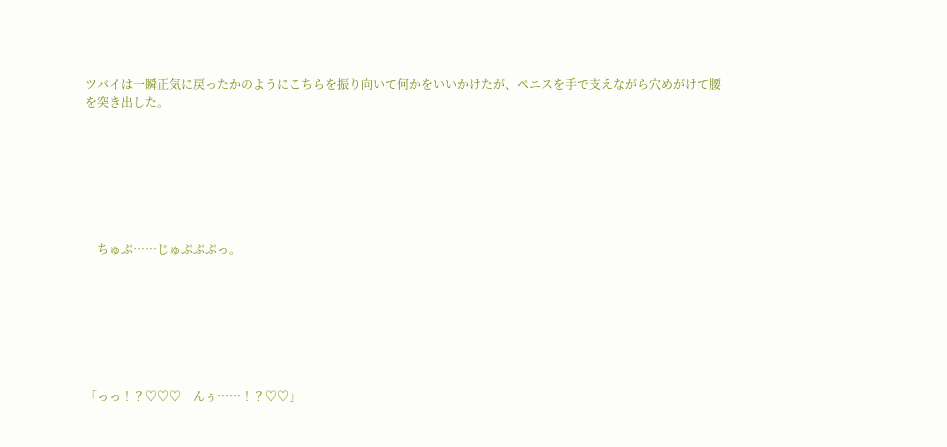ツバイは一瞬正気に戻ったかのようにこちらを振り向いて何かをいいかけたが、ペニスを手で支えながら穴めがけて腰を突き出した。







　ちゅぷ……じゅぷぷぷっ。







「っっ！？♡♡♡　んぅ……！？♡♡」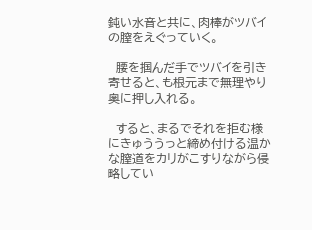鈍い水音と共に、肉棒がツバイの膣をえぐっていく。

　腰を掴んだ手でツバイを引き寄せると、も根元まで無理やり奥に押し入れる。

　すると、まるでそれを拒む様にきゅううっと締め付ける温かな膣道をカリがこすりながら侵略してい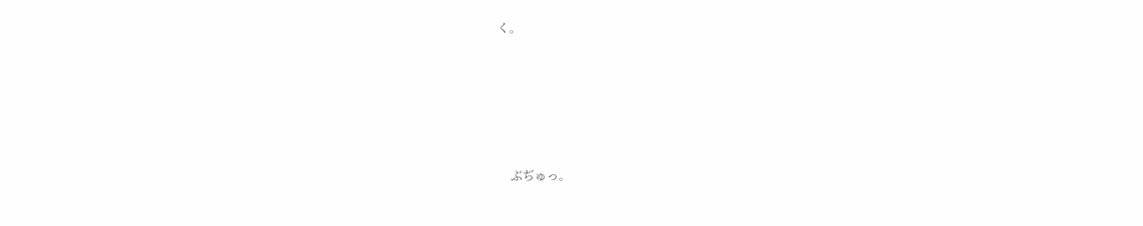く。





　ぶぢゅっ。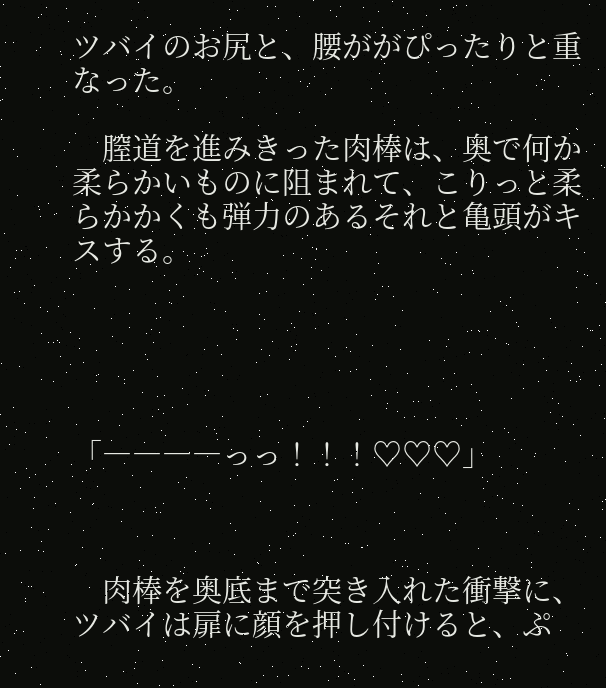ツバイのお尻と、腰ががぴったりと重なった。

　膣道を進みきった肉棒は、奥で何か柔らかいものに阻まれて、こりっと柔らかかくも弾力のあるそれと亀頭がキスする。





「――――っっ！！！♡♡♡」



　肉棒を奥底まで突き入れた衝撃に、ツバイは扉に顔を押し付けると、ぷ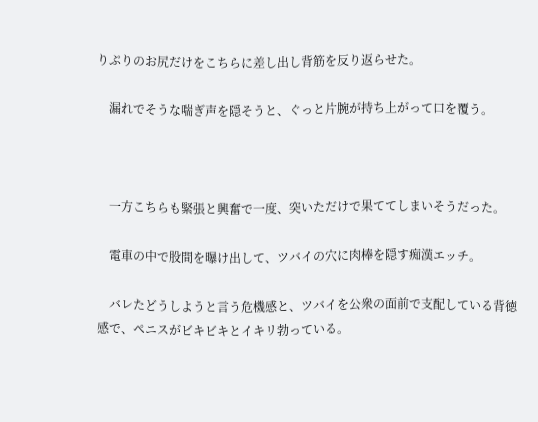りぷりのお尻だけをこちらに差し出し背筋を反り返らせた。

　漏れでそうな喘ぎ声を隠そうと、ぐっと片腕が持ち上がって口を覆う。



　一方こちらも緊張と興奮で一度、突いただけで果ててしまいそうだった。

　電車の中で股間を曝け出して、ツバイの穴に肉棒を隠す痴漢エッチ。

　バレたどうしようと言う危機感と、ツバイを公衆の面前で支配している背徳感で、ペニスがビキビキとイキリ勃っている。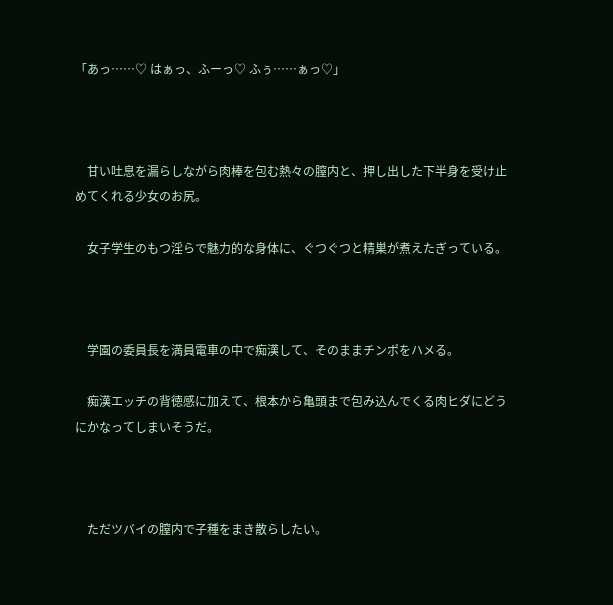「あっ……♡ はぁっ、ふーっ♡ ふぅ……ぁっ♡」



　甘い吐息を漏らしながら肉棒を包む熱々の膣内と、押し出した下半身を受け止めてくれる少女のお尻。

　女子学生のもつ淫らで魅力的な身体に、ぐつぐつと精巣が煮えたぎっている。



　学園の委員長を満員電車の中で痴漢して、そのままチンポをハメる。

　痴漢エッチの背徳感に加えて、根本から亀頭まで包み込んでくる肉ヒダにどうにかなってしまいそうだ。



　ただツバイの膣内で子種をまき散らしたい。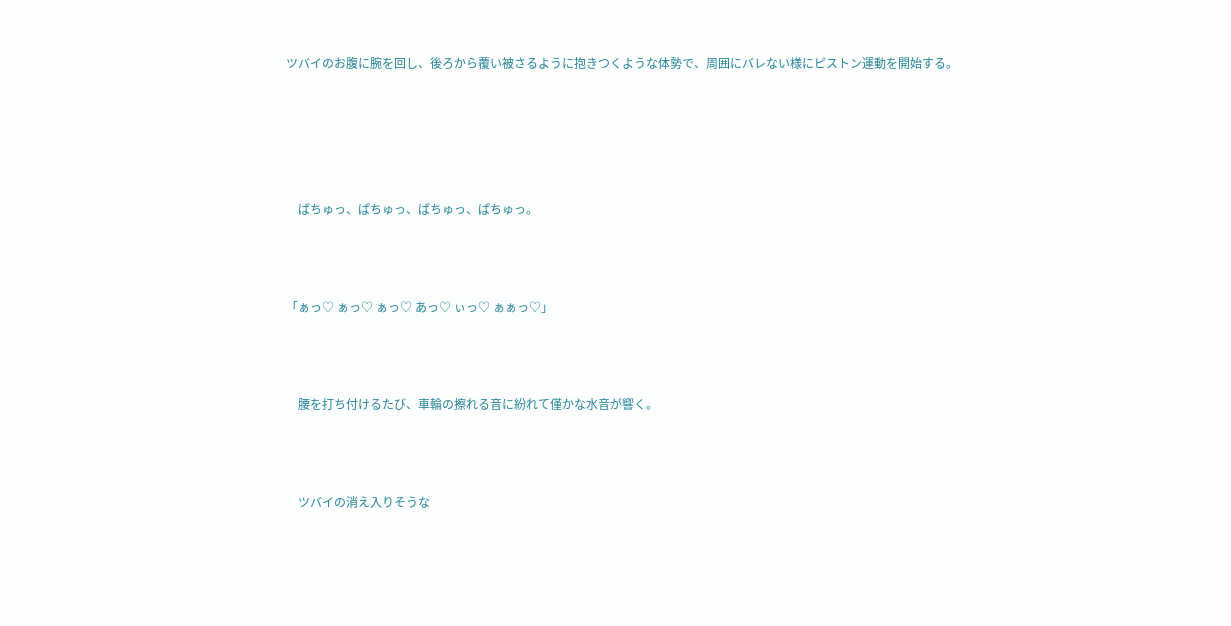ツバイのお腹に腕を回し、後ろから覆い被さるように抱きつくような体勢で、周囲にバレない様にピストン運動を開始する。





　ぱちゅっ、ぱちゅっ、ぱちゅっ、ぱちゅっ。



「ぁっ♡ ぁっ♡ ぁっ♡ あっ♡ ぃっ♡ ぁぁっ♡」



　腰を打ち付けるたび、車輪の擦れる音に紛れて僅かな水音が響く。



　ツバイの消え入りそうな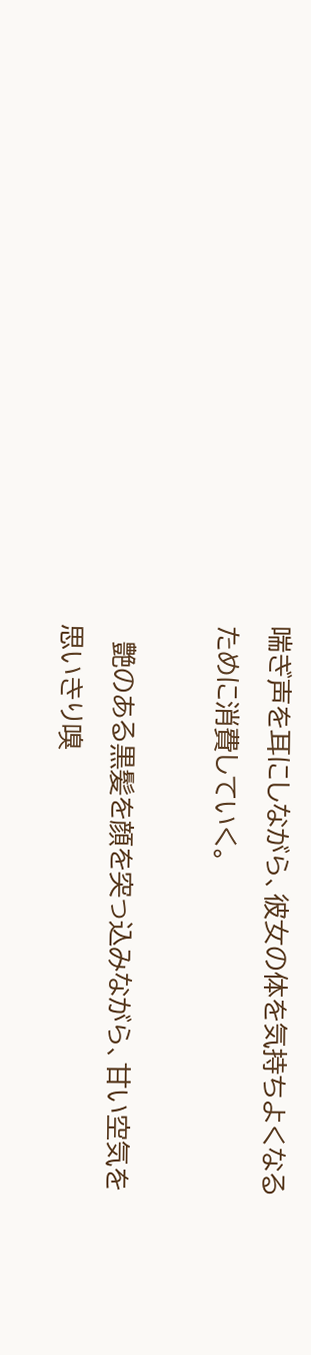喘ぎ声を耳にしながら、彼女の体を気持ちよくなるために消費していく。

　艶のある黒髪を顔を突っ込みながら、甘い空気を思いきり嗅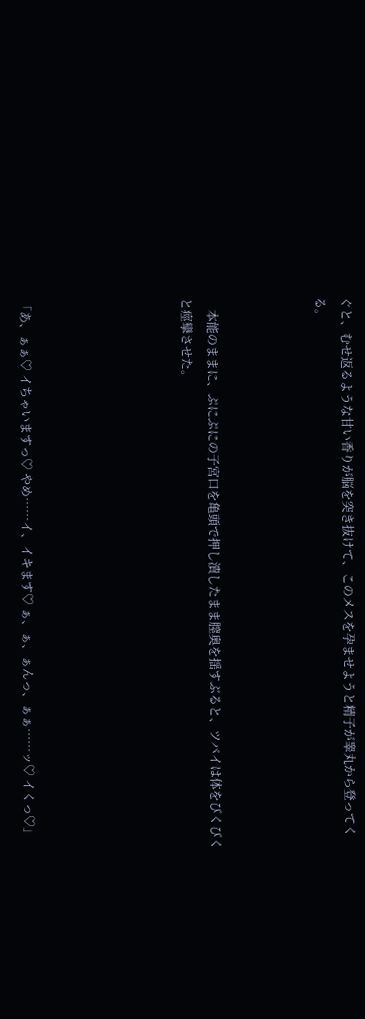ぐと、むせ返るような甘い香りが脳を突き抜けて、このメスを孕ませようと精子が睾丸から登ってくる。



　本能のままに、ぷにぷにの子宮口を亀頭で押し潰したまま膣奥を揺すぶると、ツバイは体をびくびくと痙攣させた。





「あ、ぁぁ♡ イちゃいますっ♡ やめ……イ、イキます♡ ぁ、ぁ、ぁんっ、ぁぁ……ッ♡ イくっ♡」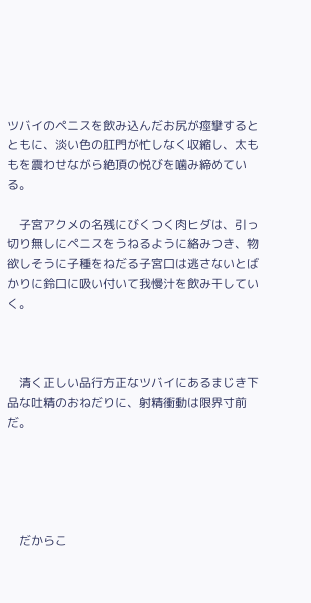ツバイのペニスを飲み込んだお尻が痙攣するとともに、淡い色の肛門が忙しなく収縮し、太ももを震わせながら絶頂の悦びを噛み締めている。

　子宮アクメの名残にびくつく肉ヒダは、引っ切り無しにペニスをうねるように絡みつき、物欲しそうに子種をねだる子宮口は逃さないとばかりに鈴口に吸い付いて我慢汁を飲み干していく。



　清く正しい品行方正なツバイにあるまじき下品な吐精のおねだりに、射精衝動は限界寸前だ。





　だからこ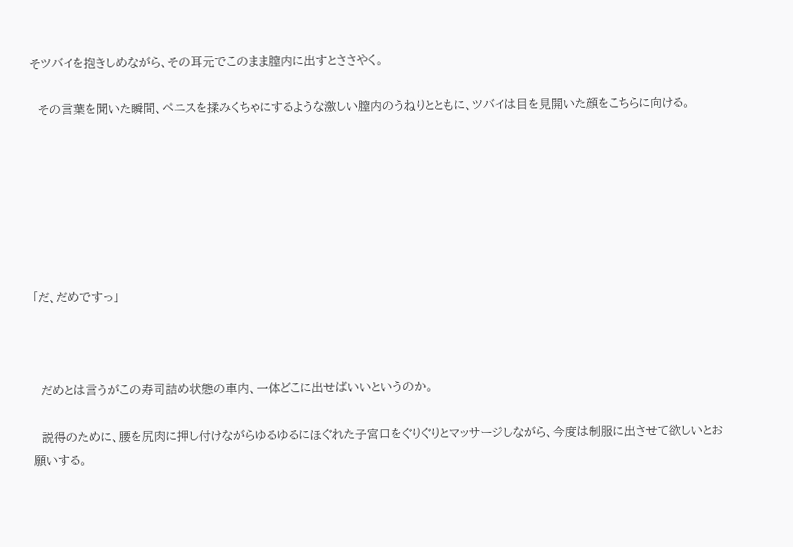そツバイを抱きしめながら、その耳元でこのまま膣内に出すとささやく。

　その言葉を聞いた瞬間、ペニスを揉みくちゃにするような激しい膣内のうねりとともに、ツバイは目を見開いた顔をこちらに向ける。







「だ、だめですっ」



　だめとは言うがこの寿司詰め状態の車内、一体どこに出せばいいというのか。

　説得のために、腰を尻肉に押し付けながらゆるゆるにほぐれた子宮口をぐりぐりとマッサージしながら、今度は制服に出させて欲しいとお願いする。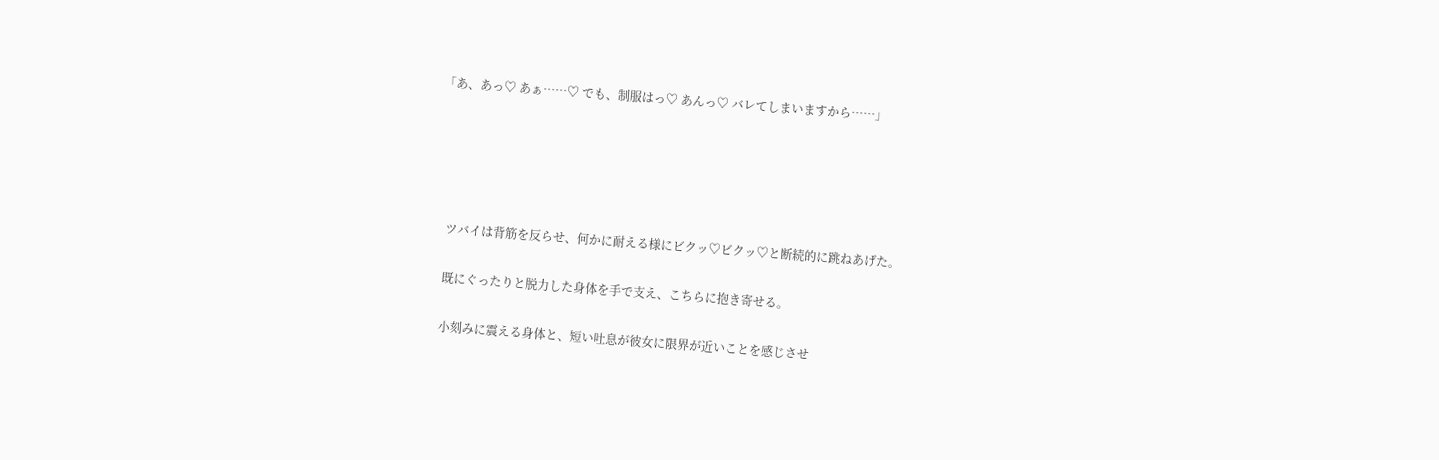「あ、あっ♡ あぁ……♡ でも、制服はっ♡ あんっ♡ バレてしまいますから……」





　ツバイは背筋を反らせ、何かに耐える様にビクッ♡ビクッ♡と断続的に跳ねあげた。

　既にぐったりと脱力した身体を手で支え、こちらに抱き寄せる。

　小刻みに震える身体と、短い吐息が彼女に限界が近いことを感じさせ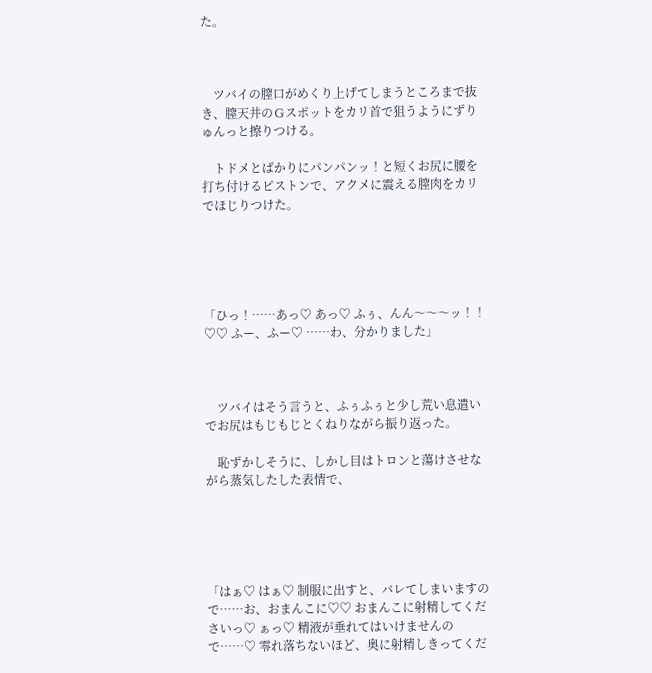た。



　ツバイの膣口がめくり上げてしまうところまで抜き、膣天井のＧスポットをカリ首で狙うようにずりゅんっと擦りつける。

　トドメとばかりにパンパンッ！と短くお尻に腰を打ち付けるピストンで、アクメに震える膣肉をカリでほじりつけた。





「ひっ！……あっ♡ あっ♡ ふぅ、んん〜〜〜ッ！！♡♡ ふー、ふー♡ ……わ、分かりました」



　ツバイはそう言うと、ふぅふぅと少し荒い息遣いでお尻はもじもじとくねりながら振り返った。

　恥ずかしそうに、しかし目はトロンと蕩けさせながら蒸気したした表情で、





「はぁ♡ はぁ♡ 制服に出すと、バレてしまいますので……お、おまんこに♡♡ おまんこに射精してくださいっ♡ ぁっ♡ 精液が垂れてはいけませんので……♡ 零れ落ちないほど、奥に射精しきってくだ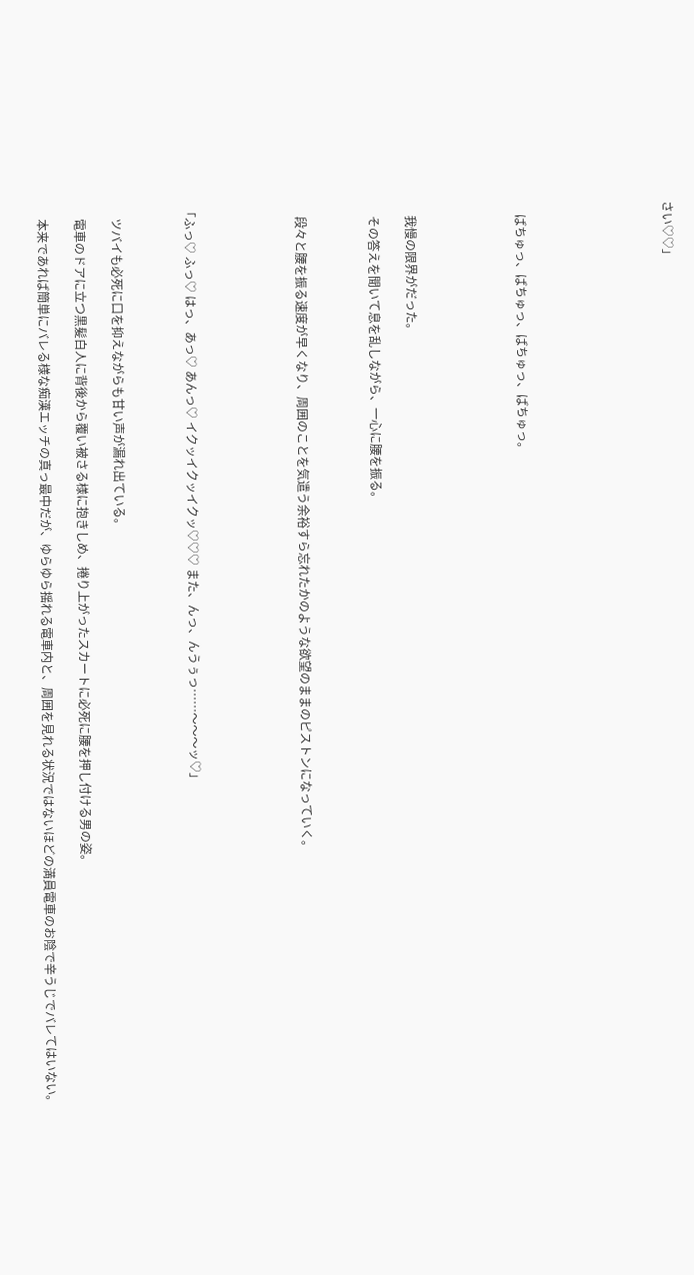さい♡♡」







　ばちゅっ、ばちゅっ、ばちゅっ、ばちゅっ。





　我慢の限界がだった。

　その答えを聞いて息を乱しながら、一心に腰を振る。



　段々と腰を振る速度が早くなり、周囲のことを気遣う余裕すら忘れたかのような欲望のままのピストンになっていく。





「ふっ♡ ふっ♡ はっ、あっ♡ あんっ♡ イクッイクッイクッ♡♡♡ また、んっ、んうぅっ……〜〜〜ッ♡」



　ツバイも必死に口を抑えながらも甘い声が漏れ出ている。

　電車のドアに立つ黒髪白人に背後から覆い被さる様に抱きしめ、捲り上がったスカートに必死に腰を押し付ける男の姿。

　本来であれば簡単にバレる様な痴漢エッチの真っ最中だが、ゆらゆら揺れる電車内と、周囲を見れる状況ではないほどの満員電車のお陰で辛うじでバレてはいない。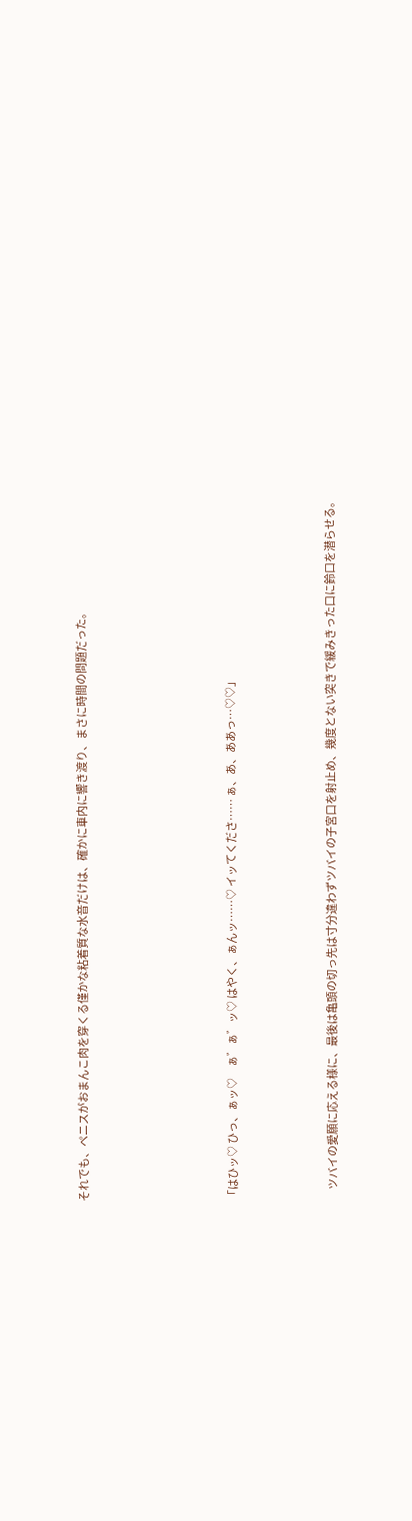それでも、ペニスがおまんこ肉を穿くる僅かな粘着質な水音だけは、確かに車内に響き渡り、まさに時間の問題だった。





「はひッ♡ ひっ、ぁッ♡　ぁ゛ぁ゛ッ♡ はやく、ぁんッ……♡ イッてくださ…… ぁ、あ、ああっ…♡♡」



　ツバイの愛願に応える様に、最後は亀頭の切っ先は寸分違わずツバイの子宮口を射止め、幾度とない突きで緩みきった口に鈴口を潜らせる。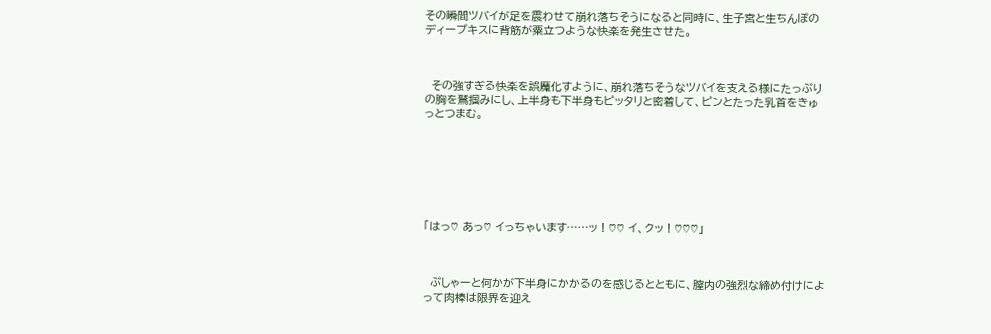その瞬間ツバイが足を震わせて崩れ落ちそうになると同時に、生子宮と生ちんぽのディープキスに背筋が粟立つような快楽を発生させた。



　その強すぎる快楽を誤魔化すように、崩れ落ちそうなツバイを支える様にたっぷりの胸を鷲掴みにし、上半身も下半身もピッタリと密着して、ピンとたった乳首をきゅっとつまむ。







「はっ♡ あっ♡ イっちゃいます……ッ！♡♡ イ、クッ！♡♡♡」



　ぷしゃーと何かが下半身にかかるのを感じるとともに、膣内の強烈な締め付けによって肉棒は限界を迎え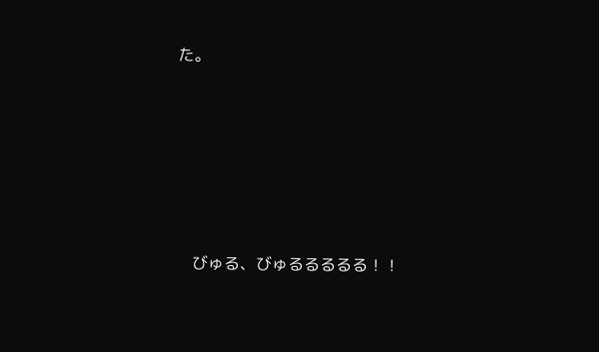た。







　びゅる、びゅるるるるる！！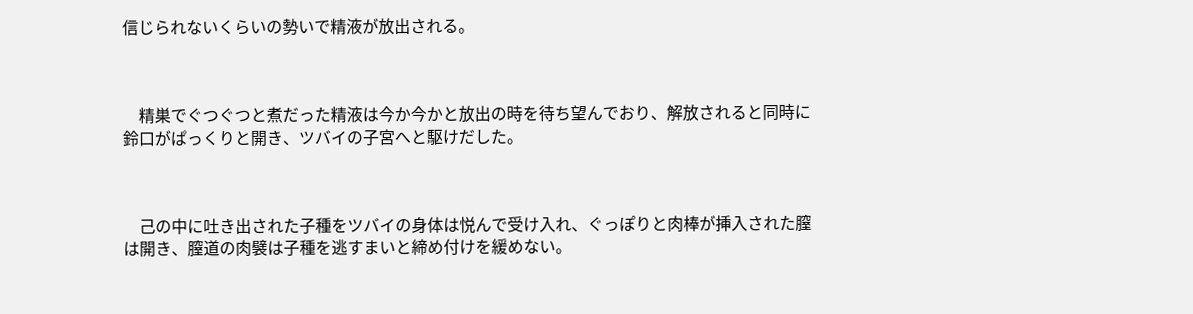信じられないくらいの勢いで精液が放出される。



　精巣でぐつぐつと煮だった精液は今か今かと放出の時を待ち望んでおり、解放されると同時に鈴口がぱっくりと開き、ツバイの子宮へと駆けだした。



　己の中に吐き出された子種をツバイの身体は悦んで受け入れ、ぐっぽりと肉棒が挿入された膣は開き、膣道の肉襞は子種を逃すまいと締め付けを緩めない。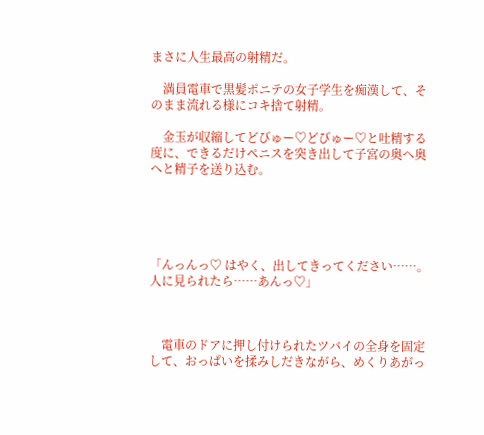まさに人生最高の射精だ。

　満員電車で黒髪ポニテの女子学生を痴漢して、そのまま流れる様にコキ捨て射精。

　金玉が収縮してどびゅー♡どびゅー♡と吐精する度に、できるだけペニスを突き出して子宮の奥へ奥へと精子を送り込む。





「んっんっ♡ はやく、出してきってください……。人に見られたら……あんっ♡」



　電車のドアに押し付けられたツバイの全身を固定して、おっぱいを揉みしだきながら、めくりあがっ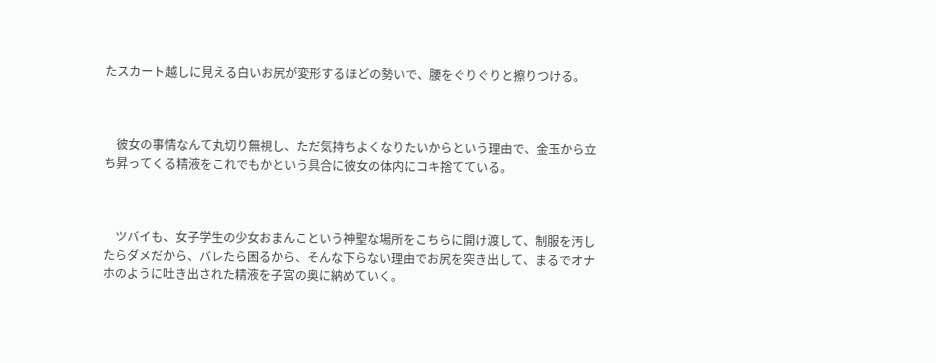たスカート越しに見える白いお尻が変形するほどの勢いで、腰をぐりぐりと擦りつける。



　彼女の事情なんて丸切り無視し、ただ気持ちよくなりたいからという理由で、金玉から立ち昇ってくる精液をこれでもかという具合に彼女の体内にコキ捨てている。



　ツバイも、女子学生の少女おまんこという神聖な場所をこちらに開け渡して、制服を汚したらダメだから、バレたら困るから、そんな下らない理由でお尻を突き出して、まるでオナホのように吐き出された精液を子宮の奥に納めていく。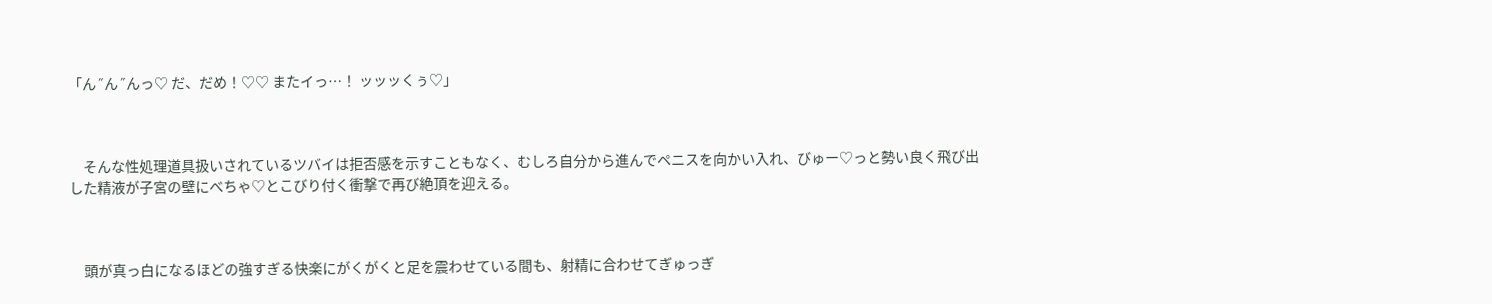「ん˝ん˝んっ♡ だ、だめ！♡♡ またイっ…！ ッッッくぅ♡」



　そんな性処理道具扱いされているツバイは拒否感を示すこともなく、むしろ自分から進んでペニスを向かい入れ、びゅー♡っと勢い良く飛び出した精液が子宮の壁にべちゃ♡とこびり付く衝撃で再び絶頂を迎える。



　頭が真っ白になるほどの強すぎる快楽にがくがくと足を震わせている間も、射精に合わせてぎゅっぎ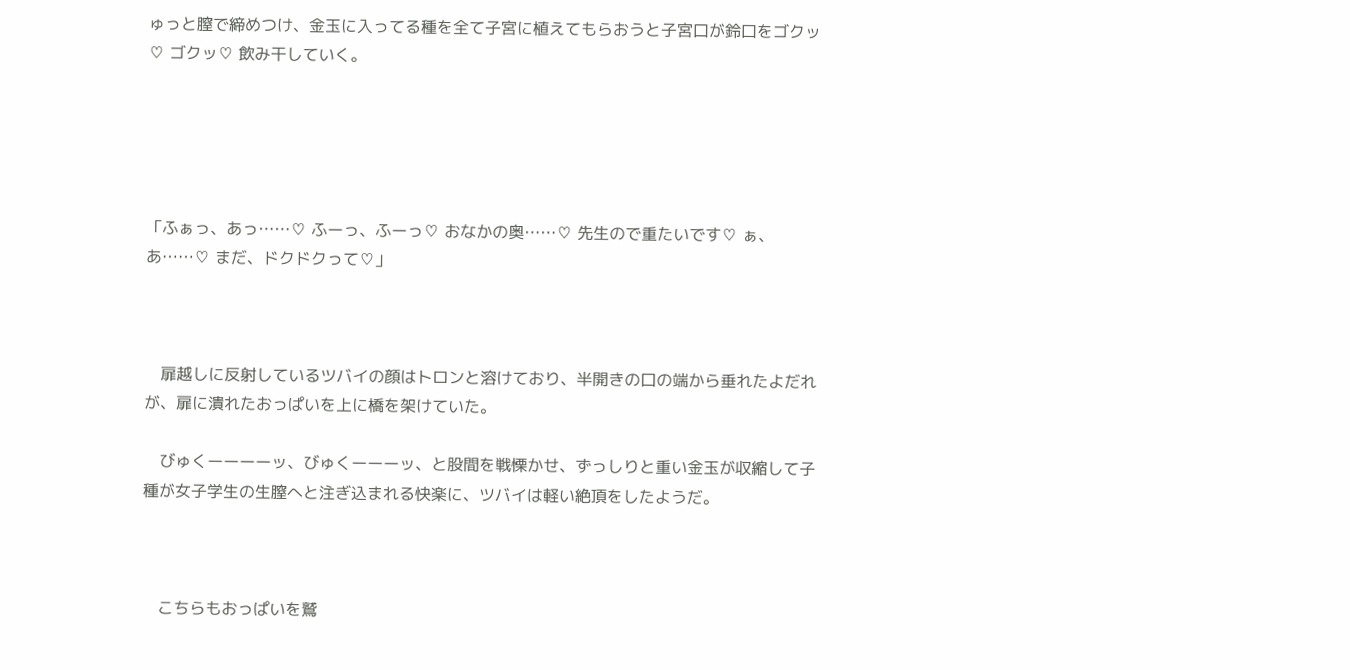ゅっと膣で締めつけ、金玉に入ってる種を全て子宮に植えてもらおうと子宮口が鈴口をゴクッ♡ ゴクッ♡ 飲み干していく。





「ふぁっ、あっ……♡ ふーっ、ふーっ♡ おなかの奥……♡ 先生ので重たいです♡ ぁ、あ……♡ まだ、ドクドクって♡」



　扉越しに反射しているツバイの顔はトロンと溶けており、半開きの口の端から垂れたよだれが、扉に潰れたおっぱいを上に橋を架けていた。

　びゅくーーーーッ、びゅくーーーッ、と股間を戦慄かせ、ずっしりと重い金玉が収縮して子種が女子学生の生膣へと注ぎ込まれる快楽に、ツバイは軽い絶頂をしたようだ。



　こちらもおっぱいを鷲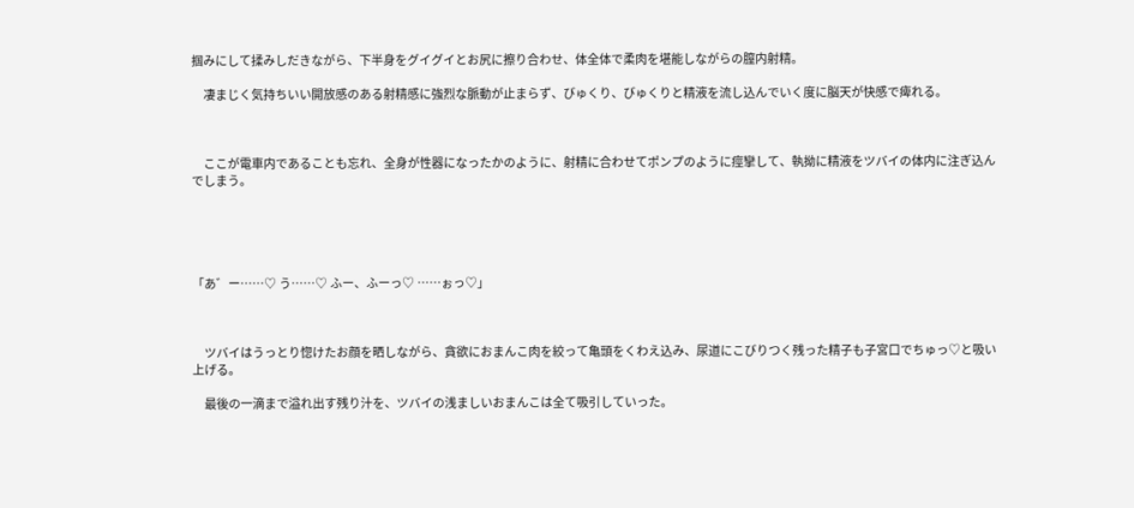掴みにして揉みしだきながら、下半身をグイグイとお尻に擦り合わせ、体全体で柔肉を堪能しながらの膣内射精。

　凄まじく気持ちいい開放感のある射精感に強烈な脈動が止まらず、びゅくり、びゅくりと精液を流し込んでいく度に脳天が快感で痺れる。



　ここが電車内であることも忘れ、全身が性器になったかのように、射精に合わせてポンプのように痙攣して、執拗に精液をツバイの体内に注ぎ込んでしまう。





「あ゛ー……♡ う……♡ ふー、ふーっ♡ ……ぉっ♡」



　ツバイはうっとり惚けたお顔を晒しながら、貪欲におまんこ肉を絞って亀頭をくわえ込み、尿道にこびりつく残った精子も子宮口でちゅっ♡と吸い上げる。

　最後の一滴まで溢れ出す残り汁を、ツバイの浅ましいおまんこは全て吸引していった。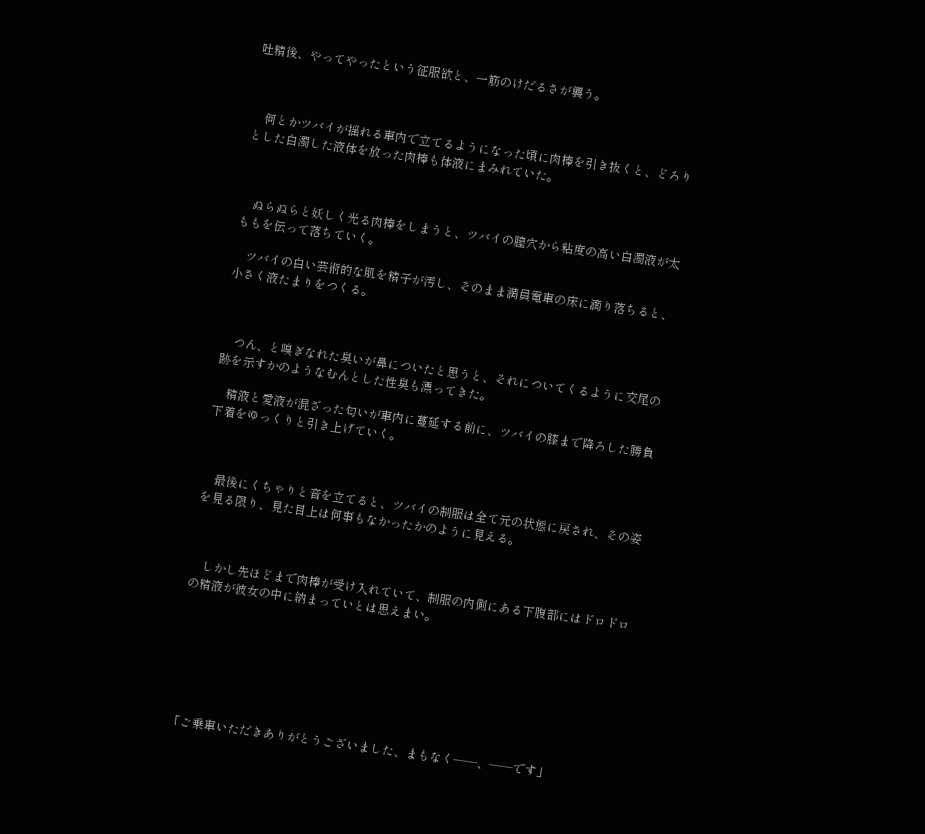吐精後、やってやったという征服欲と、一筋のけだるさが襲う。



　何とかツバイが揺れる車内で立てるようになった頃に肉棒を引き抜くと、どろりとした白濁した液体を放った肉棒も体液にまみれていた。



　ぬらぬらと妖しく光る肉棒をしまうと、ツバイの膣穴から粘度の高い白濁液が太ももを伝って落ちていく。

　ツバイの白い芸術的な肌を精子が汚し、そのまま満員電車の床に滴り落ちると、小さく液たまりをつくる。



　つん、と嗅ぎなれた臭いが鼻についたと思うと、それについてくるように交尾の跡を示すかのようなむんとした性臭も漂ってきた。

　精液と愛液が混ざった匂いが車内に蔓延する前に、ツバイの膝まで降ろした勝負下着をゆっくりと引き上げていく。



　最後にくちゃりと音を立てると、ツバイの制服は全て元の状態に戻され、その姿を見る限り、見た目上は何事もなかったかのように見える。



　しかし先ほどまで肉棒が受け入れていて、制服の内側にある下腹部にはドロドロの精液が彼女の中に納まっていとは思えまい。







「ご乗車いただきありがとうございました、まもなく――、――です」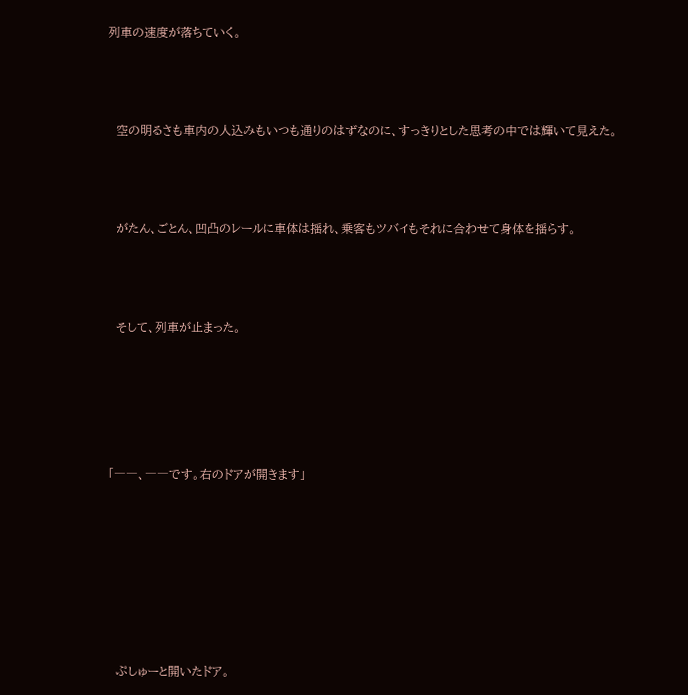列車の速度が落ちていく。



　空の明るさも車内の人込みもいつも通りのはずなのに、すっきりとした思考の中では輝いて見えた。



　がたん、ごとん、凹凸のレールに車体は揺れ、乗客もツバイもそれに合わせて身体を揺らす。



　そして、列車が止まった。





「――、――です。右のドアが開きます」







　ぷしゅーと開いたドア。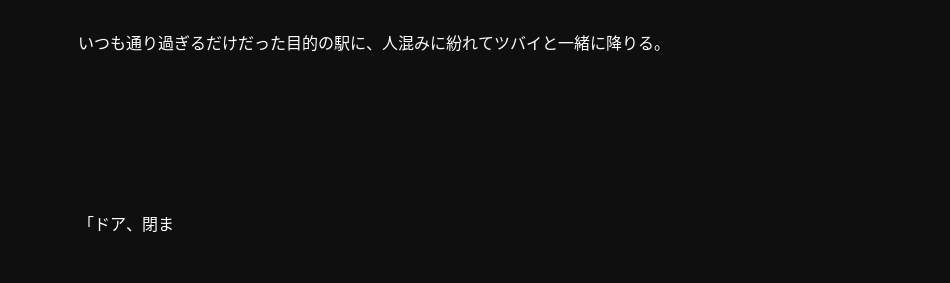いつも通り過ぎるだけだった目的の駅に、人混みに紛れてツバイと一緒に降りる。





「ドア、閉ま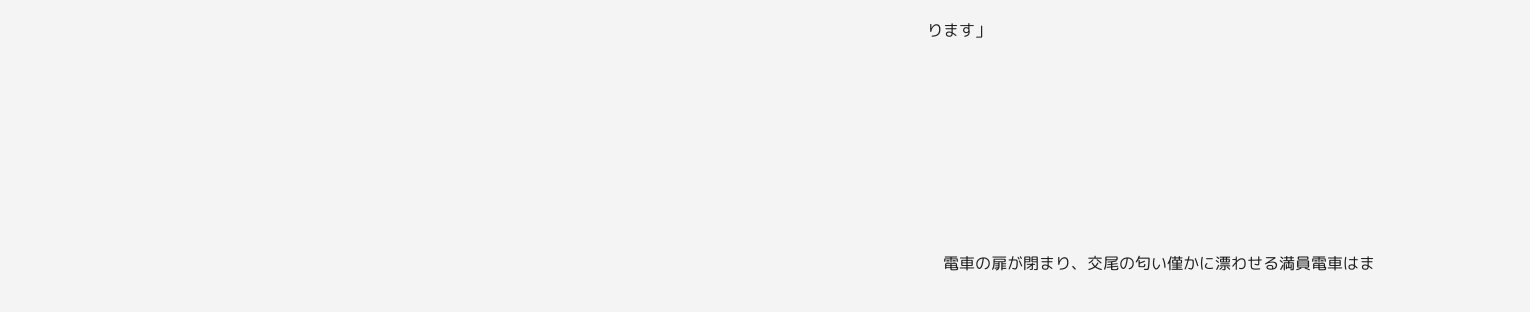ります」







　電車の扉が閉まり、交尾の匂い僅かに漂わせる満員電車はま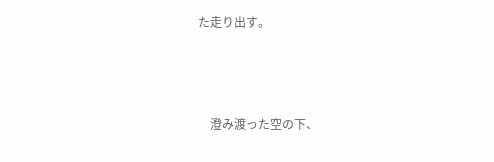た走り出す。



　澄み渡った空の下、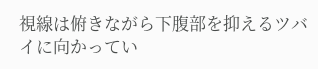視線は俯きながら下腹部を抑えるツバイに向かってい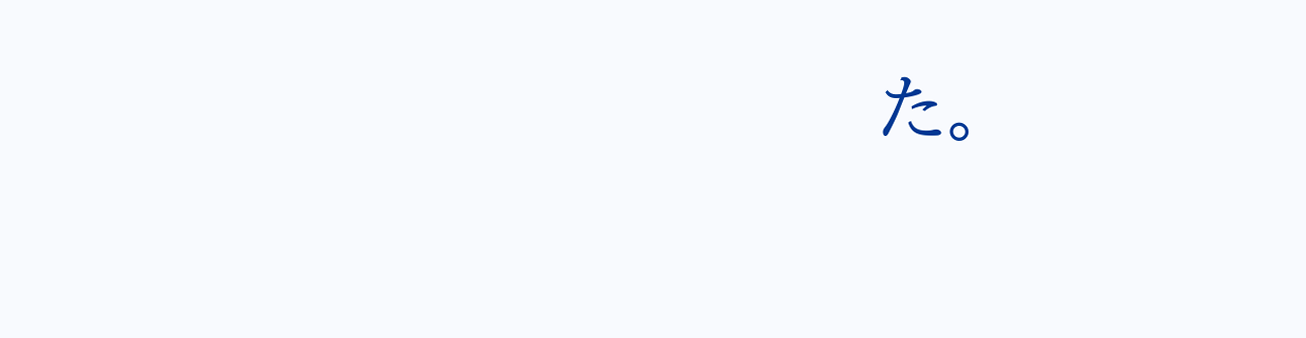た。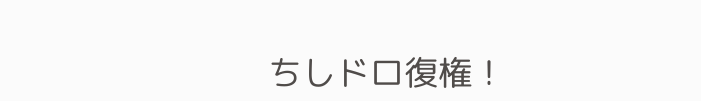ちしドロ復権！